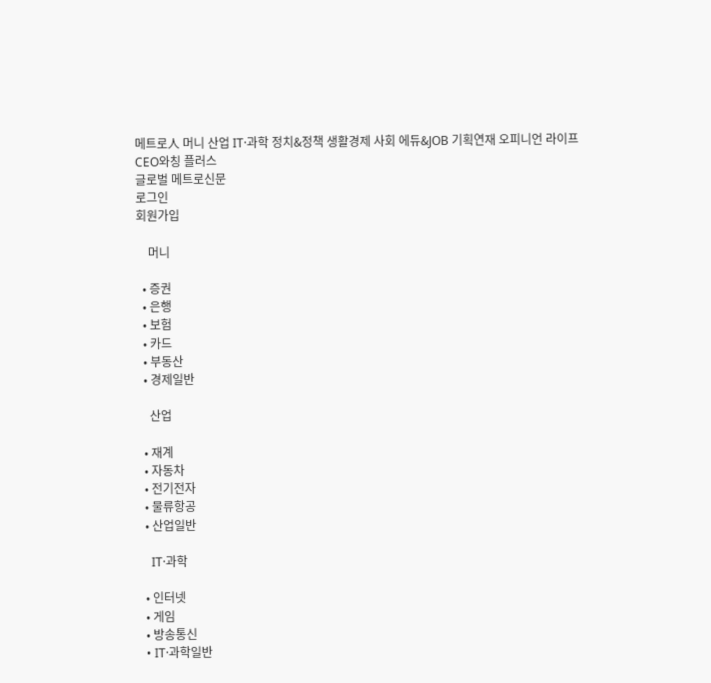메트로人 머니 산업 IT·과학 정치&정책 생활경제 사회 에듀&JOB 기획연재 오피니언 라이프 CEO와칭 플러스
글로벌 메트로신문
로그인
회원가입

    머니

  • 증권
  • 은행
  • 보험
  • 카드
  • 부동산
  • 경제일반

    산업

  • 재계
  • 자동차
  • 전기전자
  • 물류항공
  • 산업일반

    IT·과학

  • 인터넷
  • 게임
  • 방송통신
  • IT·과학일반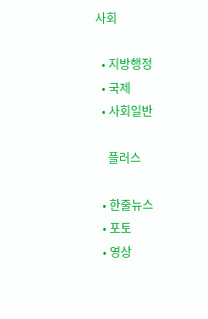사회

  • 지방행정
  • 국제
  • 사회일반

    플러스

  • 한줄뉴스
  • 포토
  • 영상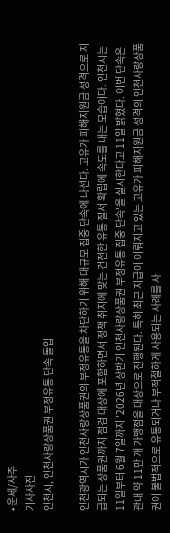• 운세/사주
기사사진
인천시, 인천사랑상품권 부정유통 단속 돌입

인천광역시가 인천사랑상품권의 부정유통을 차단하기 위해 대규모 집중 단속에 나선다. 고유가 피해지원금 성격으로 지급되는 상품권까지 점검 대상에 포함하면서 정책 취지에 맞는 건전한 유통 질서 확립에 속도를 내는 모습이다. 인천시는 11일부터 6월 7일까지 '2026년 상반기 인천사랑상품권 부정유통 집중 단속'을 실시한다고 11일 밝혔다. 이번 단속은 관내 약 11만 개 가맹점을 대상으로 진행된다. 특히 최근 지급이 이뤄지고 있는 고유가 피해지원금 성격의 인천사랑상품권이 불법적으로 유통되거나 부적절하게 사용되는 사례를 사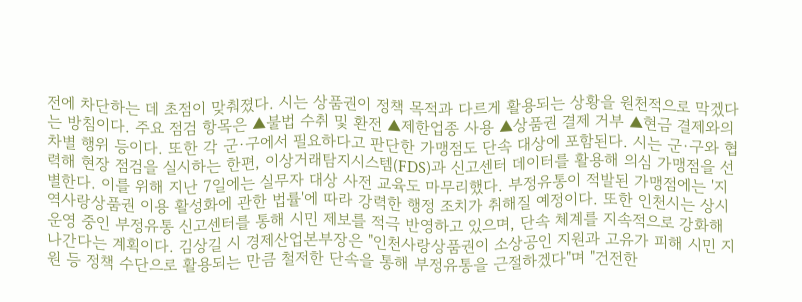전에 차단하는 데 초점이 맞춰졌다. 시는 상품권이 정책 목적과 다르게 활용되는 상황을 원천적으로 막겠다는 방침이다. 주요 점검 항목은 ▲불법 수취 및 환전 ▲제한업종 사용 ▲상품권 결제 거부 ▲현금 결제와의 차별 행위 등이다. 또한 각 군·구에서 필요하다고 판단한 가맹점도 단속 대상에 포함된다. 시는 군·구와 협력해 현장 점검을 실시하는 한편, 이상거래탐지시스템(FDS)과 신고센터 데이터를 활용해 의심 가맹점을 선별한다. 이를 위해 지난 7일에는 실무자 대상 사전 교육도 마무리했다. 부정유통이 적발된 가맹점에는 '지역사랑상품권 이용 활성화에 관한 법률'에 따라 강력한 행정 조치가 취해질 예정이다. 또한 인천시는 상시 운영 중인 부정유통 신고센터를 통해 시민 제보를 적극 반영하고 있으며, 단속 체계를 지속적으로 강화해 나간다는 계획이다. 김상길 시 경제산업본부장은 "인천사랑상품권이 소상공인 지원과 고유가 피해 시민 지원 등 정책 수단으로 활용되는 만큼 철저한 단속을 통해 부정유통을 근절하겠다"며 "건전한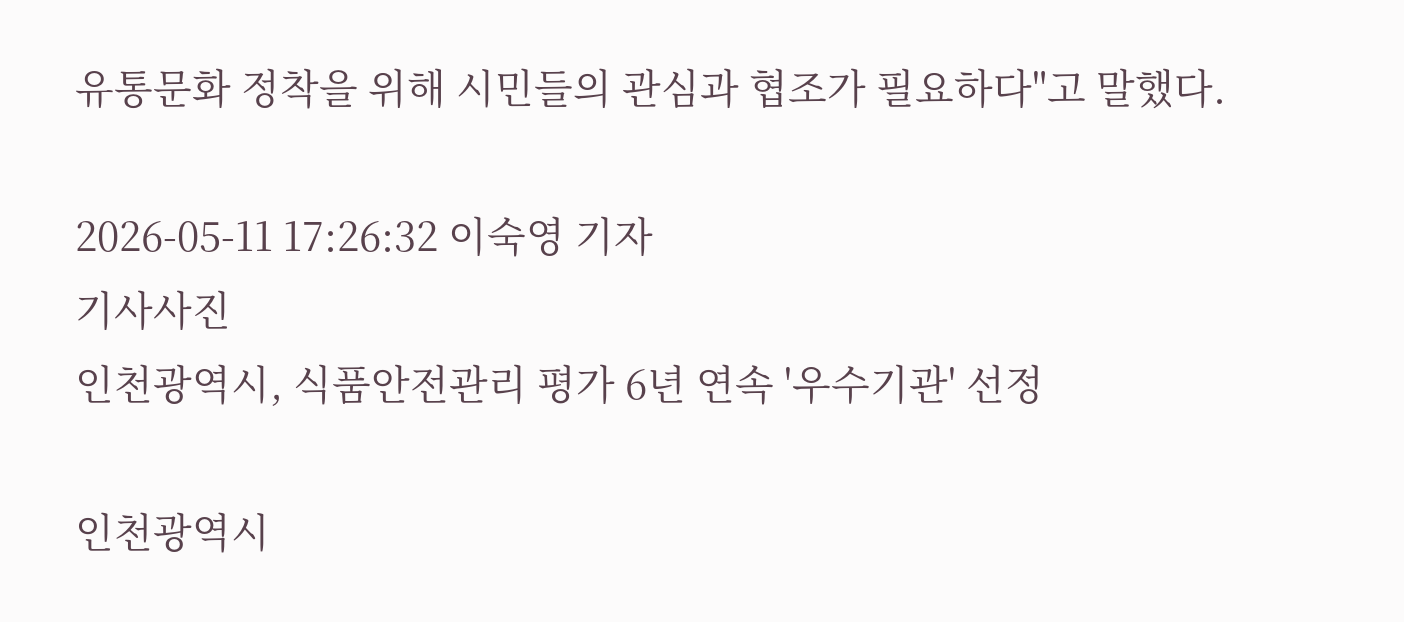유통문화 정착을 위해 시민들의 관심과 협조가 필요하다"고 말했다.

2026-05-11 17:26:32 이숙영 기자
기사사진
인천광역시, 식품안전관리 평가 6년 연속 '우수기관' 선정

인천광역시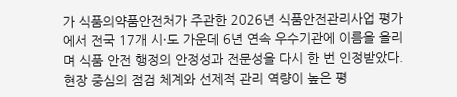가 식품의약품안전처가 주관한 2026년 식품안전관리사업 평가에서 전국 17개 시·도 가운데 6년 연속 우수기관에 이름을 올리며 식품 안전 행정의 안정성과 전문성을 다시 한 번 인정받았다. 현장 중심의 점검 체계와 선제적 관리 역량이 높은 평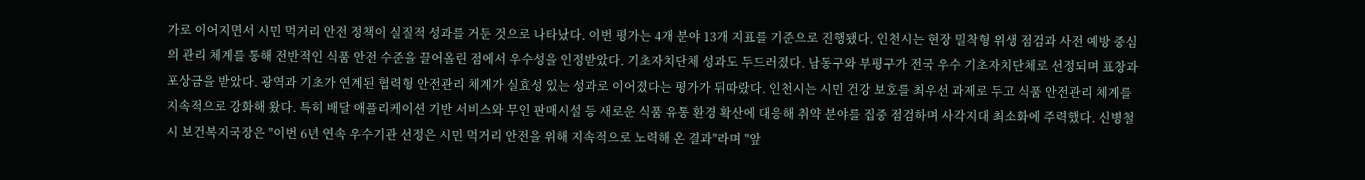가로 이어지면서 시민 먹거리 안전 정책이 실질적 성과를 거둔 것으로 나타났다. 이번 평가는 4개 분야 13개 지표를 기준으로 진행됐다. 인천시는 현장 밀착형 위생 점검과 사전 예방 중심의 관리 체계를 통해 전반적인 식품 안전 수준을 끌어올린 점에서 우수성을 인정받았다. 기초자치단체 성과도 두드러졌다. 남동구와 부평구가 전국 우수 기초자치단체로 선정되며 표창과 포상금을 받았다. 광역과 기초가 연계된 협력형 안전관리 체계가 실효성 있는 성과로 이어졌다는 평가가 뒤따랐다. 인천시는 시민 건강 보호를 최우선 과제로 두고 식품 안전관리 체계를 지속적으로 강화해 왔다. 특히 배달 애플리케이션 기반 서비스와 무인 판매시설 등 새로운 식품 유통 환경 확산에 대응해 취약 분야를 집중 점검하며 사각지대 최소화에 주력했다. 신병철 시 보건복지국장은 "이번 6년 연속 우수기관 선정은 시민 먹거리 안전을 위해 지속적으로 노력해 온 결과"라며 "앞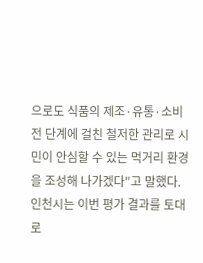으로도 식품의 제조·유통·소비 전 단계에 걸친 철저한 관리로 시민이 안심할 수 있는 먹거리 환경을 조성해 나가겠다"고 말했다. 인천시는 이번 평가 결과를 토대로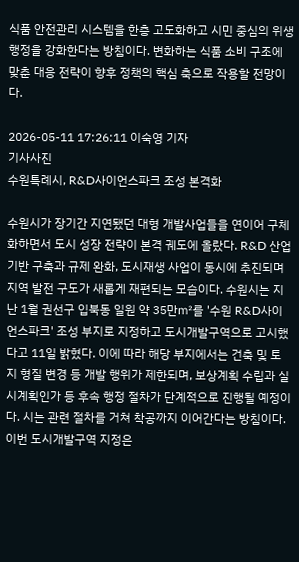식품 안전관리 시스템을 한층 고도화하고 시민 중심의 위생 행정을 강화한다는 방침이다. 변화하는 식품 소비 구조에 맞춘 대응 전략이 향후 정책의 핵심 축으로 작용할 전망이다.

2026-05-11 17:26:11 이숙영 기자
기사사진
수원특례시, R&D사이언스파크 조성 본격화

수원시가 장기간 지연됐던 대형 개발사업들을 연이어 구체화하면서 도시 성장 전략이 본격 궤도에 올랐다. R&D 산업 기반 구축과 규제 완화, 도시재생 사업이 동시에 추진되며 지역 발전 구도가 새롭게 재편되는 모습이다. 수원시는 지난 1월 권선구 입북동 일원 약 35만㎡를 '수원 R&D사이언스파크' 조성 부지로 지정하고 도시개발구역으로 고시했다고 11일 밝혔다. 이에 따라 해당 부지에서는 건축 및 토지 형질 변경 등 개발 행위가 제한되며, 보상계획 수립과 실시계획인가 등 후속 행정 절차가 단계적으로 진행될 예정이다. 시는 관련 절차를 거쳐 착공까지 이어간다는 방침이다. 이번 도시개발구역 지정은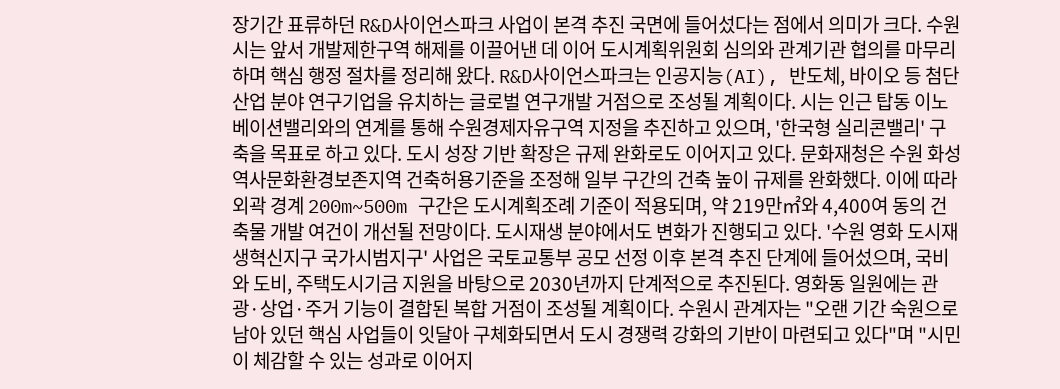장기간 표류하던 R&D사이언스파크 사업이 본격 추진 국면에 들어섰다는 점에서 의미가 크다. 수원시는 앞서 개발제한구역 해제를 이끌어낸 데 이어 도시계획위원회 심의와 관계기관 협의를 마무리하며 핵심 행정 절차를 정리해 왔다. R&D사이언스파크는 인공지능(AI), 반도체, 바이오 등 첨단산업 분야 연구기업을 유치하는 글로벌 연구개발 거점으로 조성될 계획이다. 시는 인근 탑동 이노베이션밸리와의 연계를 통해 수원경제자유구역 지정을 추진하고 있으며, '한국형 실리콘밸리' 구축을 목표로 하고 있다. 도시 성장 기반 확장은 규제 완화로도 이어지고 있다. 문화재청은 수원 화성 역사문화환경보존지역 건축허용기준을 조정해 일부 구간의 건축 높이 규제를 완화했다. 이에 따라 외곽 경계 200m~500m 구간은 도시계획조례 기준이 적용되며, 약 219만㎡와 4,400여 동의 건축물 개발 여건이 개선될 전망이다. 도시재생 분야에서도 변화가 진행되고 있다. '수원 영화 도시재생혁신지구 국가시범지구' 사업은 국토교통부 공모 선정 이후 본격 추진 단계에 들어섰으며, 국비와 도비, 주택도시기금 지원을 바탕으로 2030년까지 단계적으로 추진된다. 영화동 일원에는 관광·상업·주거 기능이 결합된 복합 거점이 조성될 계획이다. 수원시 관계자는 "오랜 기간 숙원으로 남아 있던 핵심 사업들이 잇달아 구체화되면서 도시 경쟁력 강화의 기반이 마련되고 있다"며 "시민이 체감할 수 있는 성과로 이어지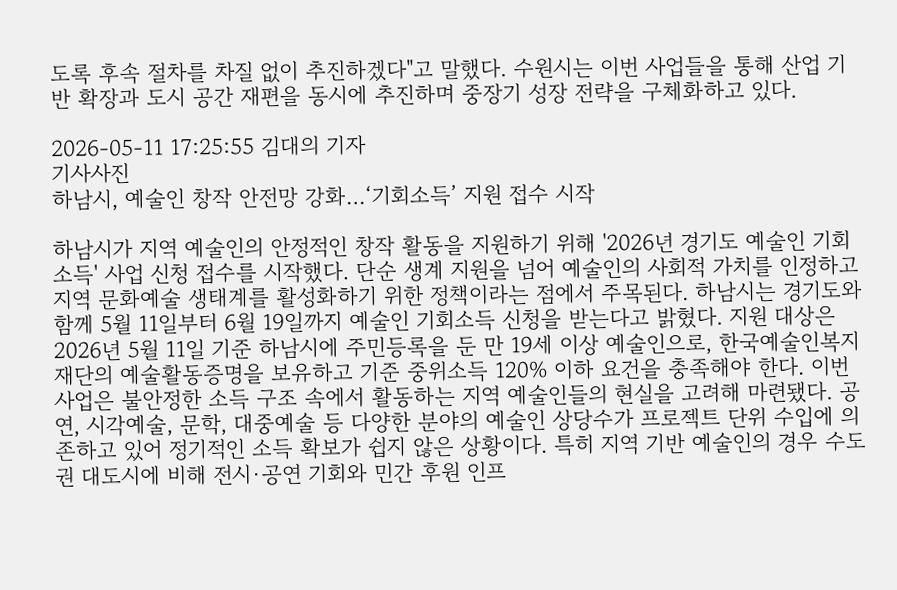도록 후속 절차를 차질 없이 추진하겠다"고 말했다. 수원시는 이번 사업들을 통해 산업 기반 확장과 도시 공간 재편을 동시에 추진하며 중장기 성장 전략을 구체화하고 있다.

2026-05-11 17:25:55 김대의 기자
기사사진
하남시, 예술인 창작 안전망 강화…‘기회소득’ 지원 접수 시작

하남시가 지역 예술인의 안정적인 창작 활동을 지원하기 위해 '2026년 경기도 예술인 기회소득' 사업 신청 접수를 시작했다. 단순 생계 지원을 넘어 예술인의 사회적 가치를 인정하고 지역 문화예술 생태계를 활성화하기 위한 정책이라는 점에서 주목된다. 하남시는 경기도와 함께 5월 11일부터 6월 19일까지 예술인 기회소득 신청을 받는다고 밝혔다. 지원 대상은 2026년 5월 11일 기준 하남시에 주민등록을 둔 만 19세 이상 예술인으로, 한국예술인복지재단의 예술활동증명을 보유하고 기준 중위소득 120% 이하 요건을 충족해야 한다. 이번 사업은 불안정한 소득 구조 속에서 활동하는 지역 예술인들의 현실을 고려해 마련됐다. 공연, 시각예술, 문학, 대중예술 등 다양한 분야의 예술인 상당수가 프로젝트 단위 수입에 의존하고 있어 정기적인 소득 확보가 쉽지 않은 상황이다. 특히 지역 기반 예술인의 경우 수도권 대도시에 비해 전시·공연 기회와 민간 후원 인프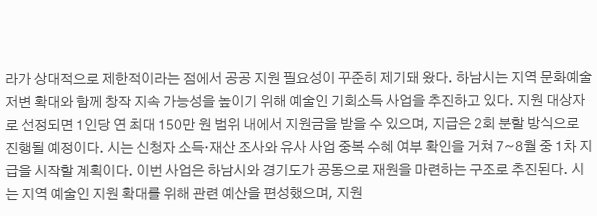라가 상대적으로 제한적이라는 점에서 공공 지원 필요성이 꾸준히 제기돼 왔다. 하남시는 지역 문화예술 저변 확대와 함께 창작 지속 가능성을 높이기 위해 예술인 기회소득 사업을 추진하고 있다. 지원 대상자로 선정되면 1인당 연 최대 150만 원 범위 내에서 지원금을 받을 수 있으며, 지급은 2회 분할 방식으로 진행될 예정이다. 시는 신청자 소득·재산 조사와 유사 사업 중복 수혜 여부 확인을 거쳐 7~8월 중 1차 지급을 시작할 계획이다. 이번 사업은 하남시와 경기도가 공동으로 재원을 마련하는 구조로 추진된다. 시는 지역 예술인 지원 확대를 위해 관련 예산을 편성했으며, 지원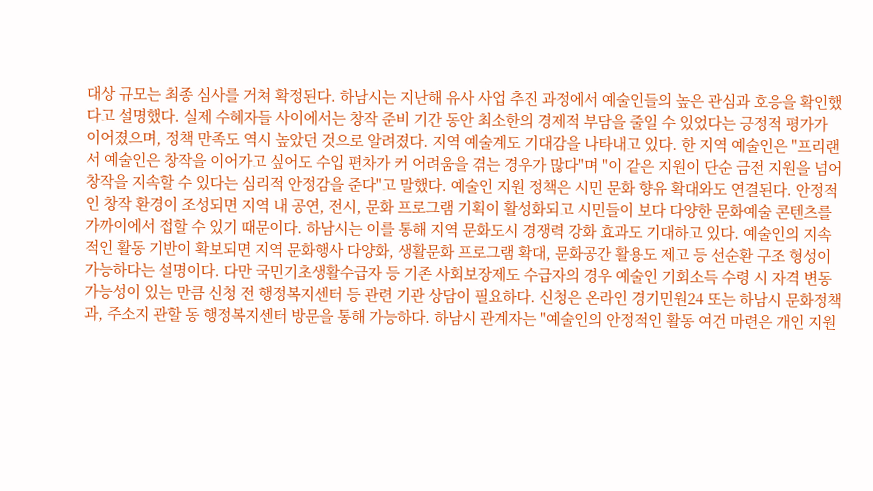대상 규모는 최종 심사를 거쳐 확정된다. 하남시는 지난해 유사 사업 추진 과정에서 예술인들의 높은 관심과 호응을 확인했다고 설명했다. 실제 수혜자들 사이에서는 창작 준비 기간 동안 최소한의 경제적 부담을 줄일 수 있었다는 긍정적 평가가 이어졌으며, 정책 만족도 역시 높았던 것으로 알려졌다. 지역 예술계도 기대감을 나타내고 있다. 한 지역 예술인은 "프리랜서 예술인은 창작을 이어가고 싶어도 수입 편차가 커 어려움을 겪는 경우가 많다"며 "이 같은 지원이 단순 금전 지원을 넘어 창작을 지속할 수 있다는 심리적 안정감을 준다"고 말했다. 예술인 지원 정책은 시민 문화 향유 확대와도 연결된다. 안정적인 창작 환경이 조성되면 지역 내 공연, 전시, 문화 프로그램 기획이 활성화되고 시민들이 보다 다양한 문화예술 콘텐츠를 가까이에서 접할 수 있기 때문이다. 하남시는 이를 통해 지역 문화도시 경쟁력 강화 효과도 기대하고 있다. 예술인의 지속적인 활동 기반이 확보되면 지역 문화행사 다양화, 생활문화 프로그램 확대, 문화공간 활용도 제고 등 선순환 구조 형성이 가능하다는 설명이다. 다만 국민기초생활수급자 등 기존 사회보장제도 수급자의 경우 예술인 기회소득 수령 시 자격 변동 가능성이 있는 만큼 신청 전 행정복지센터 등 관련 기관 상담이 필요하다. 신청은 온라인 경기민원24 또는 하남시 문화정책과, 주소지 관할 동 행정복지센터 방문을 통해 가능하다. 하남시 관계자는 "예술인의 안정적인 활동 여건 마련은 개인 지원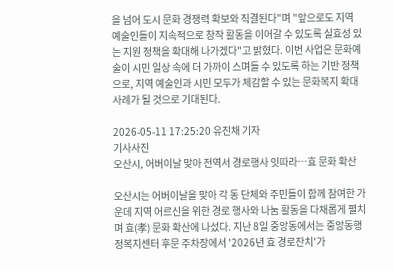을 넘어 도시 문화 경쟁력 확보와 직결된다"며 "앞으로도 지역 예술인들이 지속적으로 창작 활동을 이어갈 수 있도록 실효성 있는 지원 정책을 확대해 나가겠다"고 밝혔다. 이번 사업은 문화예술이 시민 일상 속에 더 가까이 스며들 수 있도록 하는 기반 정책으로, 지역 예술인과 시민 모두가 체감할 수 있는 문화복지 확대 사례가 될 것으로 기대된다.

2026-05-11 17:25:20 유진채 기자
기사사진
오산시, 어버이날 맞아 전역서 경로행사 잇따라…효 문화 확산

오산시는 어버이날을 맞아 각 동 단체와 주민들이 함께 참여한 가운데 지역 어르신을 위한 경로 행사와 나눔 활동을 다채롭게 펼치며 효(孝) 문화 확산에 나섰다. 지난 8일 중앙동에서는 중앙동행정복지센터 후문 주차장에서 '2026년 효 경로잔치'가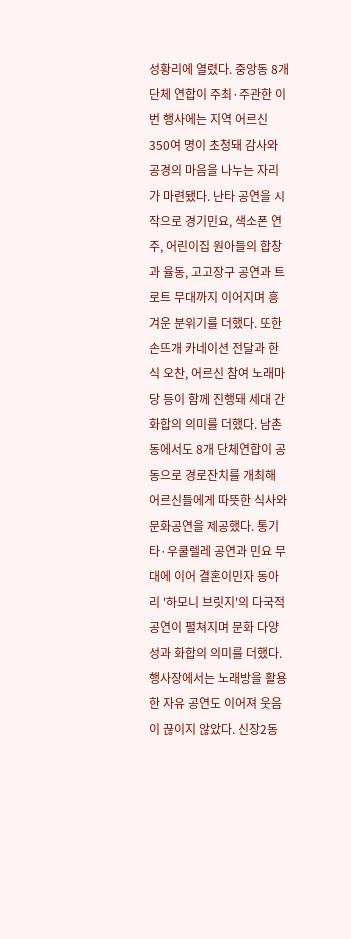성황리에 열렸다. 중앙동 8개 단체 연합이 주최·주관한 이번 행사에는 지역 어르신 350여 명이 초청돼 감사와 공경의 마음을 나누는 자리가 마련됐다. 난타 공연을 시작으로 경기민요, 색소폰 연주, 어린이집 원아들의 합창과 율동, 고고장구 공연과 트로트 무대까지 이어지며 흥겨운 분위기를 더했다. 또한 손뜨개 카네이션 전달과 한식 오찬, 어르신 참여 노래마당 등이 함께 진행돼 세대 간 화합의 의미를 더했다. 남촌동에서도 8개 단체연합이 공동으로 경로잔치를 개최해 어르신들에게 따뜻한 식사와 문화공연을 제공했다. 통기타·우쿨렐레 공연과 민요 무대에 이어 결혼이민자 동아리 '하모니 브릿지'의 다국적 공연이 펼쳐지며 문화 다양성과 화합의 의미를 더했다. 행사장에서는 노래방을 활용한 자유 공연도 이어져 웃음이 끊이지 않았다. 신장2동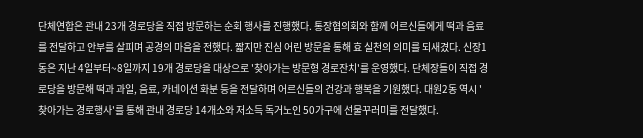단체연합은 관내 23개 경로당을 직접 방문하는 순회 행사를 진행했다. 통장협의회와 함께 어르신들에게 떡과 음료를 전달하고 안부를 살피며 공경의 마음을 전했다. 짧지만 진심 어린 방문을 통해 효 실천의 의미를 되새겼다. 신장1동은 지난 4일부터~8일까지 19개 경로당을 대상으로 '찾아가는 방문형 경로잔치'를 운영했다. 단체장들이 직접 경로당을 방문해 떡과 과일, 음료, 카네이션 화분 등을 전달하며 어르신들의 건강과 행복을 기원했다. 대원2동 역시 '찾아가는 경로행사'를 통해 관내 경로당 14개소와 저소득 독거노인 50가구에 선물꾸러미를 전달했다.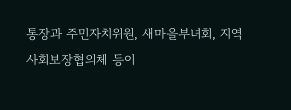통장과 주민자치위원, 새마을부녀회, 지역사회보장협의체 등이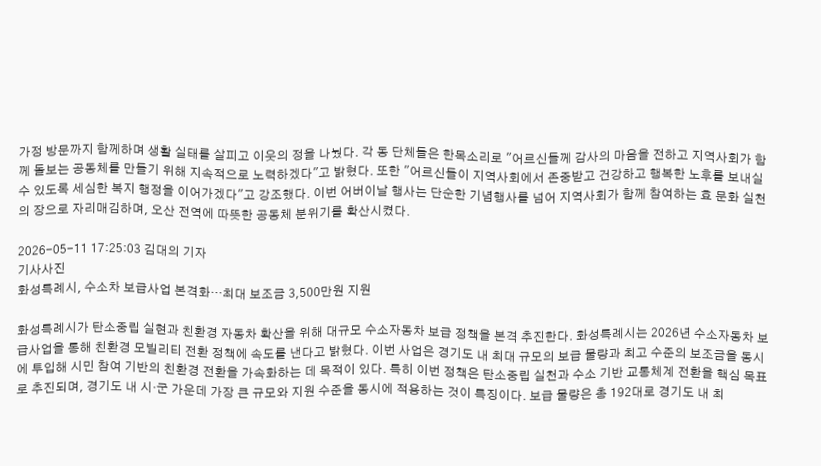가정 방문까지 함께하며 생활 실태를 살피고 이웃의 정을 나눴다. 각 동 단체들은 한목소리로 "어르신들께 감사의 마음을 전하고 지역사회가 함께 돌보는 공동체를 만들기 위해 지속적으로 노력하겠다"고 밝혔다. 또한 "어르신들이 지역사회에서 존중받고 건강하고 행복한 노후를 보내실 수 있도록 세심한 복지 행정을 이어가겠다"고 강조했다. 이번 어버이날 행사는 단순한 기념행사를 넘어 지역사회가 함께 참여하는 효 문화 실천의 장으로 자리매김하며, 오산 전역에 따뜻한 공동체 분위기를 확산시켰다.

2026-05-11 17:25:03 김대의 기자
기사사진
화성특례시, 수소차 보급사업 본격화…최대 보조금 3,500만원 지원

화성특례시가 탄소중립 실현과 친환경 자동차 확산을 위해 대규모 수소자동차 보급 정책을 본격 추진한다. 화성특례시는 2026년 수소자동차 보급사업을 통해 친환경 모빌리티 전환 정책에 속도를 낸다고 밝혔다. 이번 사업은 경기도 내 최대 규모의 보급 물량과 최고 수준의 보조금을 동시에 투입해 시민 참여 기반의 친환경 전환을 가속화하는 데 목적이 있다. 특히 이번 정책은 탄소중립 실천과 수소 기반 교통체계 전환을 핵심 목표로 추진되며, 경기도 내 시·군 가운데 가장 큰 규모와 지원 수준을 동시에 적용하는 것이 특징이다. 보급 물량은 총 192대로 경기도 내 최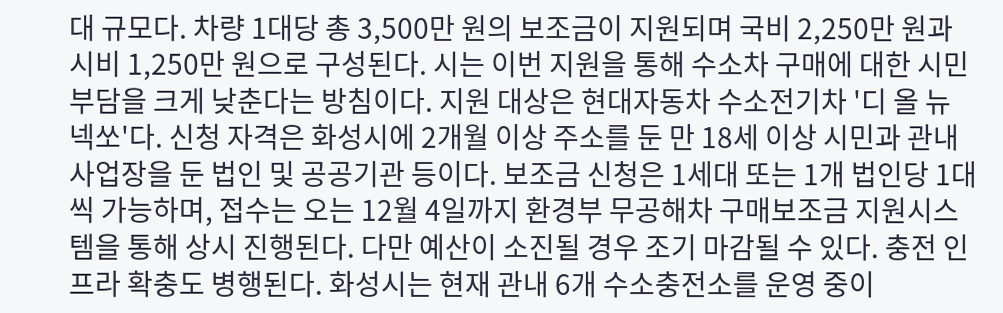대 규모다. 차량 1대당 총 3,500만 원의 보조금이 지원되며 국비 2,250만 원과 시비 1,250만 원으로 구성된다. 시는 이번 지원을 통해 수소차 구매에 대한 시민 부담을 크게 낮춘다는 방침이다. 지원 대상은 현대자동차 수소전기차 '디 올 뉴 넥쏘'다. 신청 자격은 화성시에 2개월 이상 주소를 둔 만 18세 이상 시민과 관내 사업장을 둔 법인 및 공공기관 등이다. 보조금 신청은 1세대 또는 1개 법인당 1대씩 가능하며, 접수는 오는 12월 4일까지 환경부 무공해차 구매보조금 지원시스템을 통해 상시 진행된다. 다만 예산이 소진될 경우 조기 마감될 수 있다. 충전 인프라 확충도 병행된다. 화성시는 현재 관내 6개 수소충전소를 운영 중이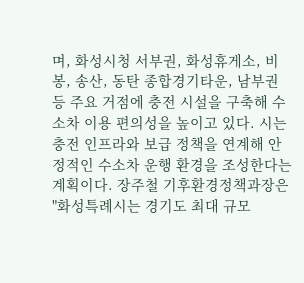며, 화성시청 서부권, 화성휴게소, 비봉, 송산, 동탄 종합경기타운, 남부권 등 주요 거점에 충전 시설을 구축해 수소차 이용 편의성을 높이고 있다. 시는 충전 인프라와 보급 정책을 연계해 안정적인 수소차 운행 환경을 조성한다는 계획이다. 장주철 기후환경정책과장은 "화성특례시는 경기도 최대 규모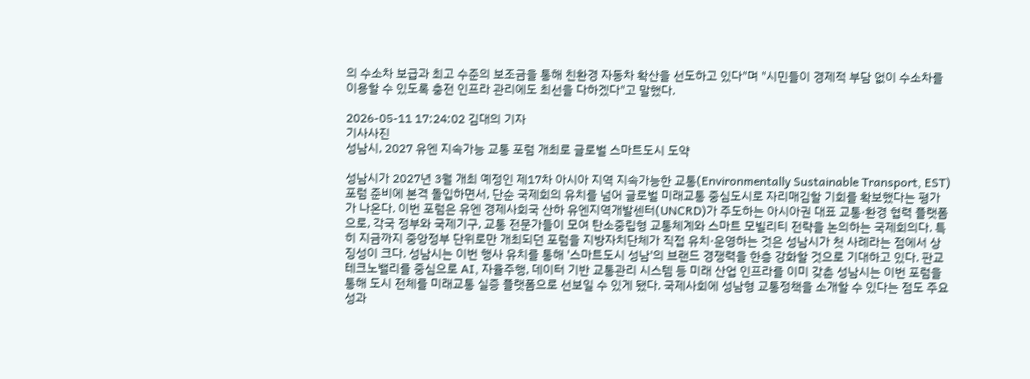의 수소차 보급과 최고 수준의 보조금을 통해 친환경 자동차 확산을 선도하고 있다"며 "시민들이 경제적 부담 없이 수소차를 이용할 수 있도록 충전 인프라 관리에도 최선을 다하겠다"고 말했다.

2026-05-11 17:24:02 김대의 기자
기사사진
성남시, 2027 유엔 지속가능 교통 포럼 개최로 글로벌 스마트도시 도약

성남시가 2027년 3월 개최 예정인 제17차 아시아 지역 지속가능한 교통(Environmentally Sustainable Transport, EST) 포럼 준비에 본격 돌입하면서, 단순 국제회의 유치를 넘어 글로벌 미래교통 중심도시로 자리매김할 기회를 확보했다는 평가가 나온다. 이번 포럼은 유엔 경제사회국 산하 유엔지역개발센터(UNCRD)가 주도하는 아시아권 대표 교통·환경 협력 플랫폼으로, 각국 정부와 국제기구, 교통 전문가들이 모여 탄소중립형 교통체계와 스마트 모빌리티 전략을 논의하는 국제회의다. 특히 지금까지 중앙정부 단위로만 개최되던 포럼을 지방자치단체가 직접 유치·운영하는 것은 성남시가 첫 사례라는 점에서 상징성이 크다. 성남시는 이번 행사 유치를 통해 '스마트도시 성남'의 브랜드 경쟁력을 한층 강화할 것으로 기대하고 있다. 판교테크노밸리를 중심으로 AI, 자율주행, 데이터 기반 교통관리 시스템 등 미래 산업 인프라를 이미 갖춘 성남시는 이번 포럼을 통해 도시 전체를 미래교통 실증 플랫폼으로 선보일 수 있게 됐다. 국제사회에 성남형 교통정책을 소개할 수 있다는 점도 주요 성과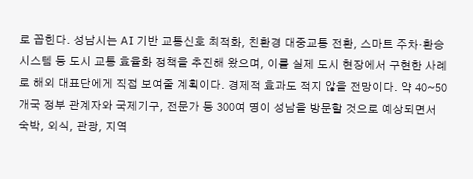로 꼽힌다. 성남시는 AI 기반 교통신호 최적화, 친환경 대중교통 전환, 스마트 주차·환승 시스템 등 도시 교통 효율화 정책을 추진해 왔으며, 이를 실제 도시 현장에서 구현한 사례로 해외 대표단에게 직접 보여줄 계획이다. 경제적 효과도 적지 않을 전망이다. 약 40~50개국 정부 관계자와 국제기구, 전문가 등 300여 명이 성남을 방문할 것으로 예상되면서 숙박, 외식, 관광, 지역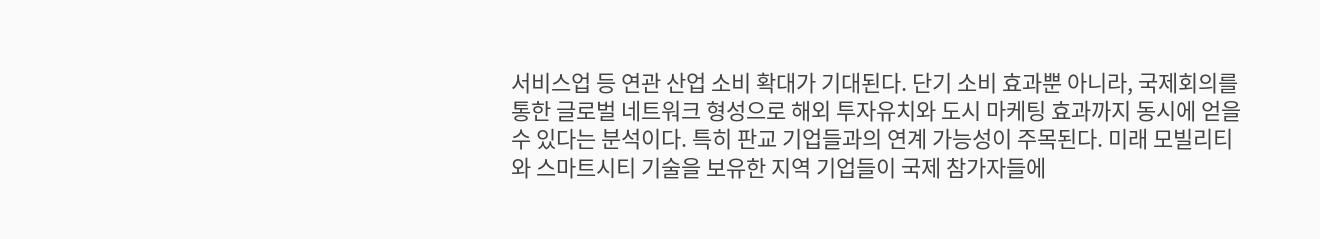서비스업 등 연관 산업 소비 확대가 기대된다. 단기 소비 효과뿐 아니라, 국제회의를 통한 글로벌 네트워크 형성으로 해외 투자유치와 도시 마케팅 효과까지 동시에 얻을 수 있다는 분석이다. 특히 판교 기업들과의 연계 가능성이 주목된다. 미래 모빌리티와 스마트시티 기술을 보유한 지역 기업들이 국제 참가자들에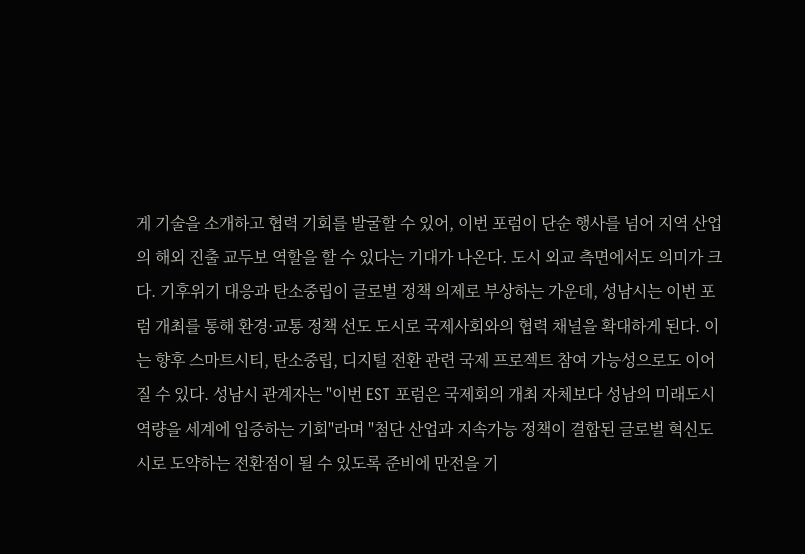게 기술을 소개하고 협력 기회를 발굴할 수 있어, 이번 포럼이 단순 행사를 넘어 지역 산업의 해외 진출 교두보 역할을 할 수 있다는 기대가 나온다. 도시 외교 측면에서도 의미가 크다. 기후위기 대응과 탄소중립이 글로벌 정책 의제로 부상하는 가운데, 성남시는 이번 포럼 개최를 통해 환경·교통 정책 선도 도시로 국제사회와의 협력 채널을 확대하게 된다. 이는 향후 스마트시티, 탄소중립, 디지털 전환 관련 국제 프로젝트 참여 가능성으로도 이어질 수 있다. 성남시 관계자는 "이번 EST 포럼은 국제회의 개최 자체보다 성남의 미래도시 역량을 세계에 입증하는 기회"라며 "첨단 산업과 지속가능 정책이 결합된 글로벌 혁신도시로 도약하는 전환점이 될 수 있도록 준비에 만전을 기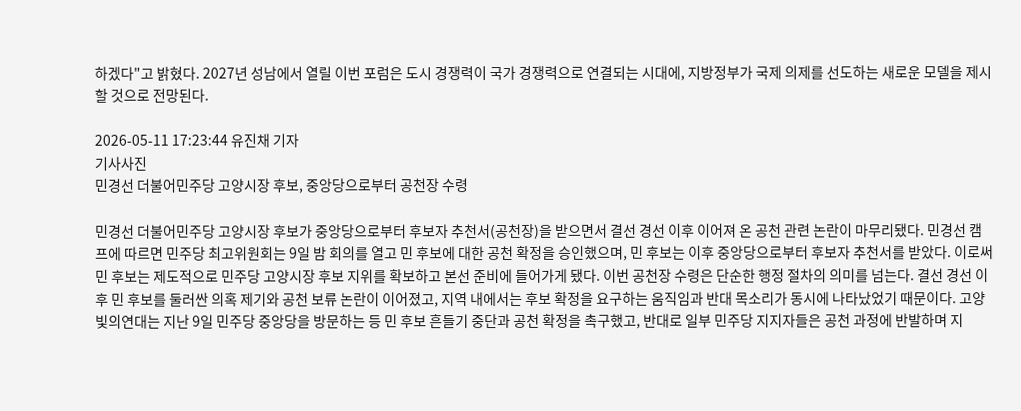하겠다"고 밝혔다. 2027년 성남에서 열릴 이번 포럼은 도시 경쟁력이 국가 경쟁력으로 연결되는 시대에, 지방정부가 국제 의제를 선도하는 새로운 모델을 제시할 것으로 전망된다.

2026-05-11 17:23:44 유진채 기자
기사사진
민경선 더불어민주당 고양시장 후보, 중앙당으로부터 공천장 수령

민경선 더불어민주당 고양시장 후보가 중앙당으로부터 후보자 추천서(공천장)을 받으면서 결선 경선 이후 이어져 온 공천 관련 논란이 마무리됐다. 민경선 캠프에 따르면 민주당 최고위원회는 9일 밤 회의를 열고 민 후보에 대한 공천 확정을 승인했으며, 민 후보는 이후 중앙당으로부터 후보자 추천서를 받았다. 이로써 민 후보는 제도적으로 민주당 고양시장 후보 지위를 확보하고 본선 준비에 들어가게 됐다. 이번 공천장 수령은 단순한 행정 절차의 의미를 넘는다. 결선 경선 이후 민 후보를 둘러싼 의혹 제기와 공천 보류 논란이 이어졌고, 지역 내에서는 후보 확정을 요구하는 움직임과 반대 목소리가 동시에 나타났었기 때문이다. 고양빛의연대는 지난 9일 민주당 중앙당을 방문하는 등 민 후보 흔들기 중단과 공천 확정을 촉구했고, 반대로 일부 민주당 지지자들은 공천 과정에 반발하며 지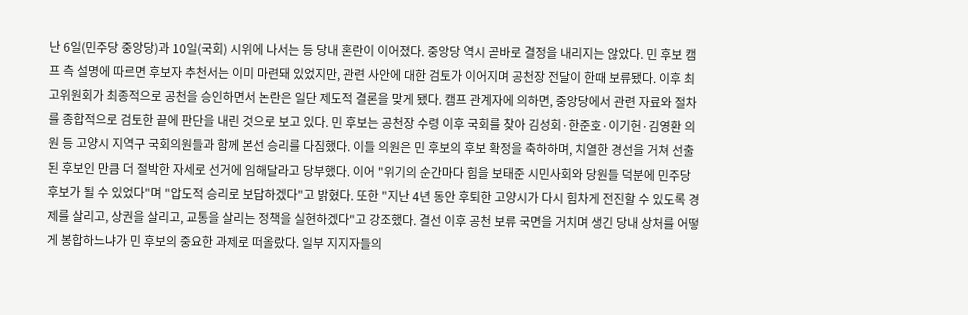난 6일(민주당 중앙당)과 10일(국회) 시위에 나서는 등 당내 혼란이 이어졌다. 중앙당 역시 곧바로 결정을 내리지는 않았다. 민 후보 캠프 측 설명에 따르면 후보자 추천서는 이미 마련돼 있었지만, 관련 사안에 대한 검토가 이어지며 공천장 전달이 한때 보류됐다. 이후 최고위원회가 최종적으로 공천을 승인하면서 논란은 일단 제도적 결론을 맞게 됐다. 캠프 관계자에 의하면, 중앙당에서 관련 자료와 절차를 종합적으로 검토한 끝에 판단을 내린 것으로 보고 있다. 민 후보는 공천장 수령 이후 국회를 찾아 김성회·한준호·이기헌·김영환 의원 등 고양시 지역구 국회의원들과 함께 본선 승리를 다짐했다. 이들 의원은 민 후보의 후보 확정을 축하하며, 치열한 경선을 거쳐 선출된 후보인 만큼 더 절박한 자세로 선거에 임해달라고 당부했다. 이어 "위기의 순간마다 힘을 보태준 시민사회와 당원들 덕분에 민주당 후보가 될 수 있었다"며 "압도적 승리로 보답하겠다"고 밝혔다. 또한 "지난 4년 동안 후퇴한 고양시가 다시 힘차게 전진할 수 있도록 경제를 살리고, 상권을 살리고, 교통을 살리는 정책을 실현하겠다"고 강조했다. 결선 이후 공천 보류 국면을 거치며 생긴 당내 상처를 어떻게 봉합하느냐가 민 후보의 중요한 과제로 떠올랐다. 일부 지지자들의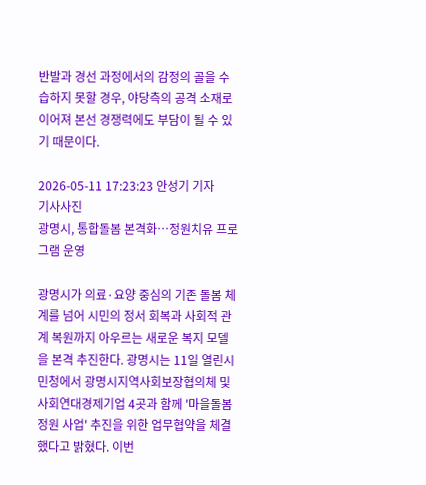반발과 경선 과정에서의 감정의 골을 수습하지 못할 경우, 야당측의 공격 소재로 이어져 본선 경쟁력에도 부담이 될 수 있기 때문이다.

2026-05-11 17:23:23 안성기 기자
기사사진
광명시, 통합돌봄 본격화…정원치유 프로그램 운영

광명시가 의료·요양 중심의 기존 돌봄 체계를 넘어 시민의 정서 회복과 사회적 관계 복원까지 아우르는 새로운 복지 모델을 본격 추진한다. 광명시는 11일 열린시민청에서 광명시지역사회보장협의체 및 사회연대경제기업 4곳과 함께 '마을돌봄정원 사업' 추진을 위한 업무협약을 체결했다고 밝혔다. 이번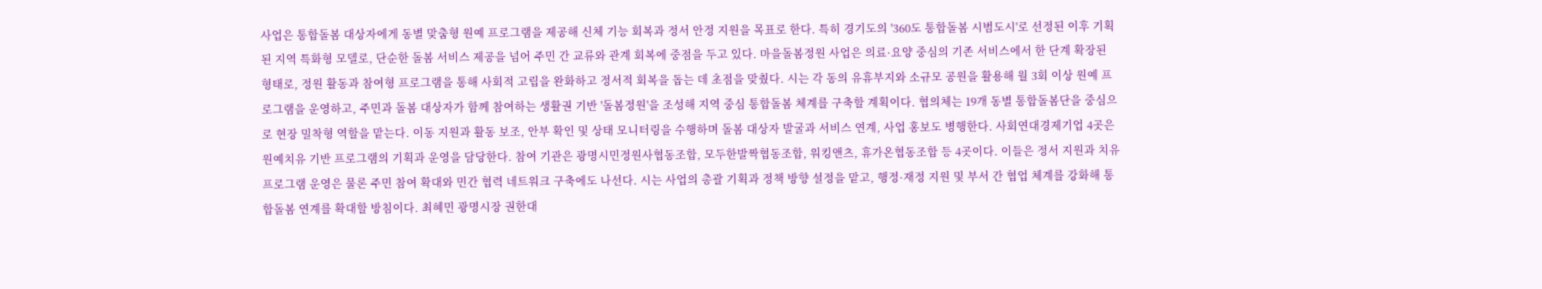사업은 통합돌봄 대상자에게 동별 맞춤형 원예 프로그램을 제공해 신체 기능 회복과 정서 안정 지원을 목표로 한다. 특히 경기도의 '360도 통합돌봄 시범도시'로 선정된 이후 기획된 지역 특화형 모델로, 단순한 돌봄 서비스 제공을 넘어 주민 간 교류와 관계 회복에 중점을 두고 있다. 마을돌봄정원 사업은 의료·요양 중심의 기존 서비스에서 한 단계 확장된 형태로, 정원 활동과 참여형 프로그램을 통해 사회적 고립을 완화하고 정서적 회복을 돕는 데 초점을 맞췄다. 시는 각 동의 유휴부지와 소규모 공원을 활용해 월 3회 이상 원예 프로그램을 운영하고, 주민과 돌봄 대상자가 함께 참여하는 생활권 기반 '돌봄정원'을 조성해 지역 중심 통합돌봄 체계를 구축할 계획이다. 협의체는 19개 동별 통합돌봄단을 중심으로 현장 밀착형 역할을 맡는다. 이동 지원과 활동 보조, 안부 확인 및 상태 모니터링을 수행하며 돌봄 대상자 발굴과 서비스 연계, 사업 홍보도 병행한다. 사회연대경제기업 4곳은 원예치유 기반 프로그램의 기획과 운영을 담당한다. 참여 기관은 광명시민정원사협동조합, 모두한발짝협동조합, 워킹앤츠, 휴가온협동조합 등 4곳이다. 이들은 정서 지원과 치유 프로그램 운영은 물론 주민 참여 확대와 민간 협력 네트워크 구축에도 나선다. 시는 사업의 총괄 기획과 정책 방향 설정을 맡고, 행정·재정 지원 및 부서 간 협업 체계를 강화해 통합돌봄 연계를 확대할 방침이다. 최혜민 광명시장 권한대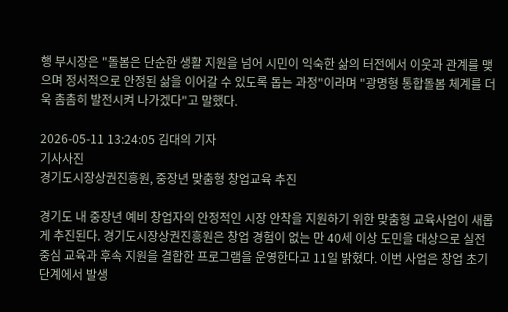행 부시장은 "돌봄은 단순한 생활 지원을 넘어 시민이 익숙한 삶의 터전에서 이웃과 관계를 맺으며 정서적으로 안정된 삶을 이어갈 수 있도록 돕는 과정"이라며 "광명형 통합돌봄 체계를 더욱 촘촘히 발전시켜 나가겠다"고 말했다.

2026-05-11 13:24:05 김대의 기자
기사사진
경기도시장상권진흥원, 중장년 맞춤형 창업교육 추진

경기도 내 중장년 예비 창업자의 안정적인 시장 안착을 지원하기 위한 맞춤형 교육사업이 새롭게 추진된다. 경기도시장상권진흥원은 창업 경험이 없는 만 40세 이상 도민을 대상으로 실전 중심 교육과 후속 지원을 결합한 프로그램을 운영한다고 11일 밝혔다. 이번 사업은 창업 초기 단계에서 발생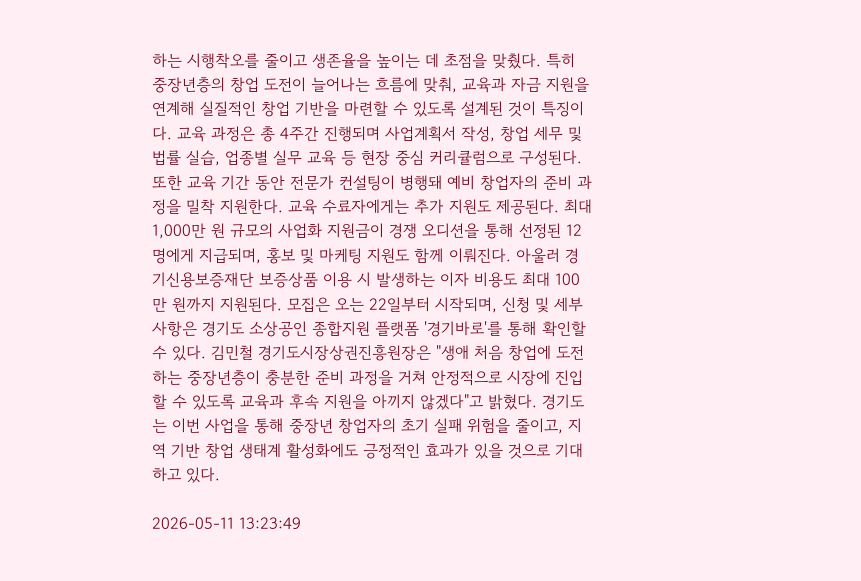하는 시행착오를 줄이고 생존율을 높이는 데 초점을 맞췄다. 특히 중장년층의 창업 도전이 늘어나는 흐름에 맞춰, 교육과 자금 지원을 연계해 실질적인 창업 기반을 마련할 수 있도록 설계된 것이 특징이다. 교육 과정은 총 4주간 진행되며 사업계획서 작성, 창업 세무 및 법률 실습, 업종별 실무 교육 등 현장 중심 커리큘럼으로 구성된다. 또한 교육 기간 동안 전문가 컨설팅이 병행돼 예비 창업자의 준비 과정을 밀착 지원한다. 교육 수료자에게는 추가 지원도 제공된다. 최대 1,000만 원 규모의 사업화 지원금이 경쟁 오디션을 통해 선정된 12명에게 지급되며, 홍보 및 마케팅 지원도 함께 이뤄진다. 아울러 경기신용보증재단 보증상품 이용 시 발생하는 이자 비용도 최대 100만 원까지 지원된다. 모집은 오는 22일부터 시작되며, 신청 및 세부 사항은 경기도 소상공인 종합지원 플랫폼 '경기바로'를 통해 확인할 수 있다. 김민철 경기도시장상권진흥원장은 "생애 처음 창업에 도전하는 중장년층이 충분한 준비 과정을 거쳐 안정적으로 시장에 진입할 수 있도록 교육과 후속 지원을 아끼지 않겠다"고 밝혔다. 경기도는 이번 사업을 통해 중장년 창업자의 초기 실패 위험을 줄이고, 지역 기반 창업 생태계 활성화에도 긍정적인 효과가 있을 것으로 기대하고 있다.

2026-05-11 13:23:49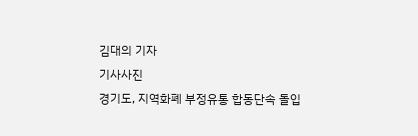김대의 기자
기사사진
경기도, 지역화폐 부정유통 합동단속 돌입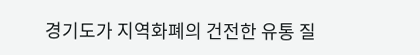경기도가 지역화폐의 건전한 유통 질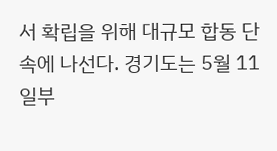서 확립을 위해 대규모 합동 단속에 나선다. 경기도는 5월 11일부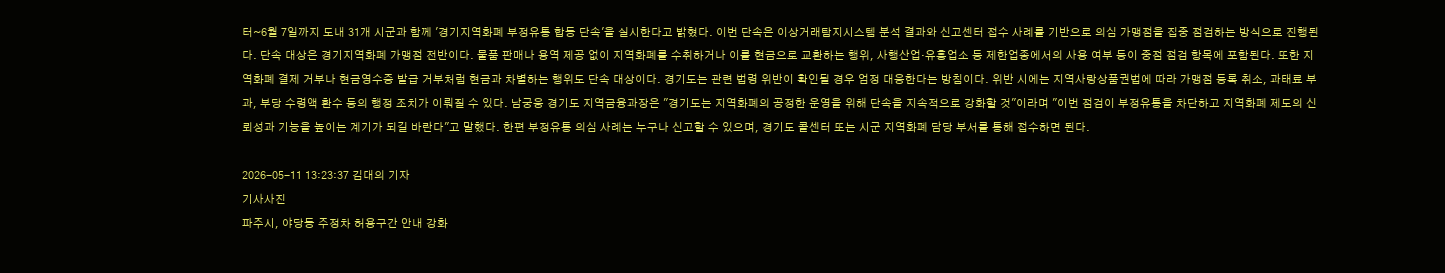터~6월 7일까지 도내 31개 시군과 함께 '경기지역화폐 부정유통 합동 단속'을 실시한다고 밝혔다. 이번 단속은 이상거래탐지시스템 분석 결과와 신고센터 접수 사례를 기반으로 의심 가맹점을 집중 점검하는 방식으로 진행된다. 단속 대상은 경기지역화폐 가맹점 전반이다. 물품 판매나 용역 제공 없이 지역화폐를 수취하거나 이를 현금으로 교환하는 행위, 사행산업·유흥업소 등 제한업종에서의 사용 여부 등이 중점 점검 항목에 포함된다. 또한 지역화폐 결제 거부나 현금영수증 발급 거부처럼 현금과 차별하는 행위도 단속 대상이다. 경기도는 관련 법령 위반이 확인될 경우 엄정 대응한다는 방침이다. 위반 시에는 지역사랑상품권법에 따라 가맹점 등록 취소, 과태료 부과, 부당 수령액 환수 등의 행정 조치가 이뤄질 수 있다. 남궁웅 경기도 지역금융과장은 "경기도는 지역화폐의 공정한 운영을 위해 단속을 지속적으로 강화할 것"이라며 "이번 점검이 부정유통을 차단하고 지역화폐 제도의 신뢰성과 기능을 높이는 계기가 되길 바란다"고 말했다. 한편 부정유통 의심 사례는 누구나 신고할 수 있으며, 경기도 콜센터 또는 시군 지역화폐 담당 부서를 통해 접수하면 된다.

2026-05-11 13:23:37 김대의 기자
기사사진
파주시, 야당동 주정차 허용구간 안내 강화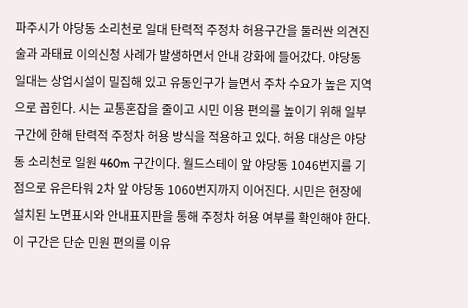파주시가 야당동 소리천로 일대 탄력적 주정차 허용구간을 둘러싼 의견진술과 과태료 이의신청 사례가 발생하면서 안내 강화에 들어갔다. 야당동 일대는 상업시설이 밀집해 있고 유동인구가 늘면서 주차 수요가 높은 지역으로 꼽힌다. 시는 교통혼잡을 줄이고 시민 이용 편의를 높이기 위해 일부 구간에 한해 탄력적 주정차 허용 방식을 적용하고 있다. 허용 대상은 야당동 소리천로 일원 460m 구간이다. 월드스테이 앞 야당동 1046번지를 기점으로 유은타워 2차 앞 야당동 1060번지까지 이어진다. 시민은 현장에 설치된 노면표시와 안내표지판을 통해 주정차 허용 여부를 확인해야 한다. 이 구간은 단순 민원 편의를 이유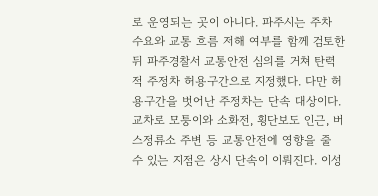로 운영되는 곳이 아니다. 파주시는 주차 수요와 교통 흐름 저해 여부를 함께 검토한 뒤 파주경찰서 교통안전 심의를 거쳐 탄력적 주정차 허용구간으로 지정했다. 다만 허용구간을 벗어난 주정차는 단속 대상이다. 교차로 모퉁이와 소화전, 횡단보도 인근, 버스정류소 주변 등 교통안전에 영향을 줄 수 있는 지점은 상시 단속이 이뤄진다. 이성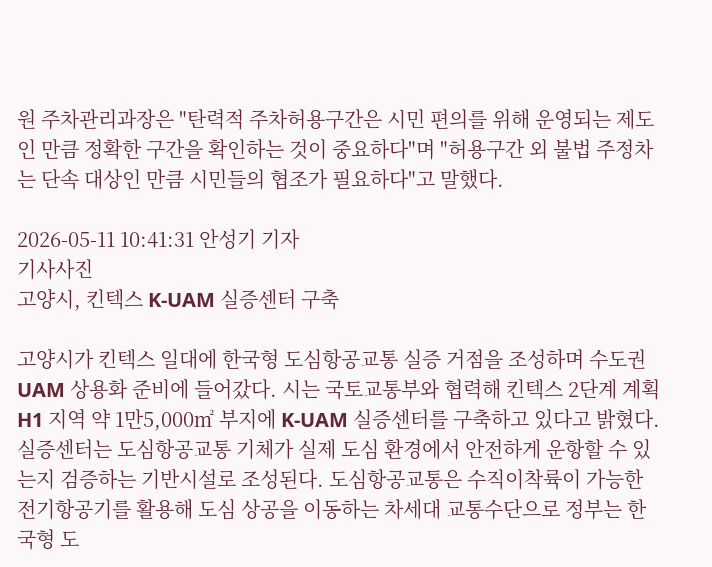원 주차관리과장은 "탄력적 주차허용구간은 시민 편의를 위해 운영되는 제도인 만큼 정확한 구간을 확인하는 것이 중요하다"며 "허용구간 외 불법 주정차는 단속 대상인 만큼 시민들의 협조가 필요하다"고 말했다.

2026-05-11 10:41:31 안성기 기자
기사사진
고양시, 킨텍스 K-UAM 실증센터 구축

고양시가 킨텍스 일대에 한국형 도심항공교통 실증 거점을 조성하며 수도권 UAM 상용화 준비에 들어갔다. 시는 국토교통부와 협력해 킨텍스 2단계 계획 H1 지역 약 1만5,000㎡ 부지에 K-UAM 실증센터를 구축하고 있다고 밝혔다. 실증센터는 도심항공교통 기체가 실제 도심 환경에서 안전하게 운항할 수 있는지 검증하는 기반시설로 조성된다. 도심항공교통은 수직이착륙이 가능한 전기항공기를 활용해 도심 상공을 이동하는 차세대 교통수단으로 정부는 한국형 도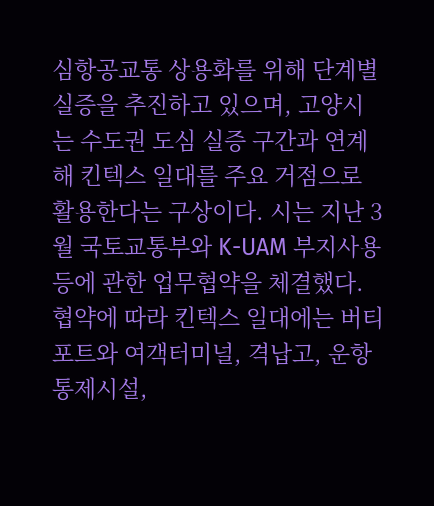심항공교통 상용화를 위해 단계별 실증을 추진하고 있으며, 고양시는 수도권 도심 실증 구간과 연계해 킨텍스 일대를 주요 거점으로 활용한다는 구상이다. 시는 지난 3월 국토교통부와 K-UAM 부지사용 등에 관한 업무협약을 체결했다. 협약에 따라 킨텍스 일대에는 버티포트와 여객터미널, 격납고, 운항 통제시설,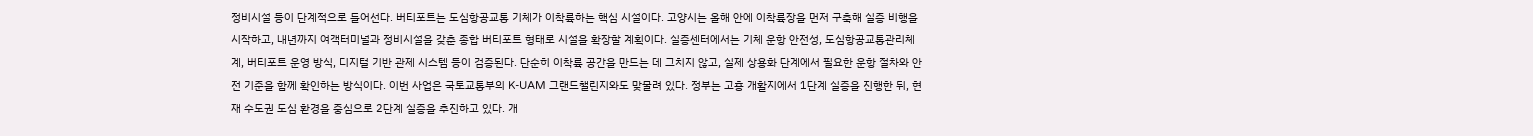정비시설 등이 단계적으로 들어선다. 버티포트는 도심항공교통 기체가 이착륙하는 핵심 시설이다. 고양시는 올해 안에 이착륙장을 먼저 구축해 실증 비행을 시작하고, 내년까지 여객터미널과 정비시설을 갖춘 종합 버티포트 형태로 시설을 확장할 계획이다. 실증센터에서는 기체 운항 안전성, 도심항공교통관리체계, 버티포트 운영 방식, 디지털 기반 관제 시스템 등이 검증된다. 단순히 이착륙 공간을 만드는 데 그치지 않고, 실제 상용화 단계에서 필요한 운항 절차와 안전 기준을 함께 확인하는 방식이다. 이번 사업은 국토교통부의 K-UAM 그랜드챌린지와도 맞물려 있다. 정부는 고흥 개활지에서 1단계 실증을 진행한 뒤, 현재 수도권 도심 환경을 중심으로 2단계 실증을 추진하고 있다. 개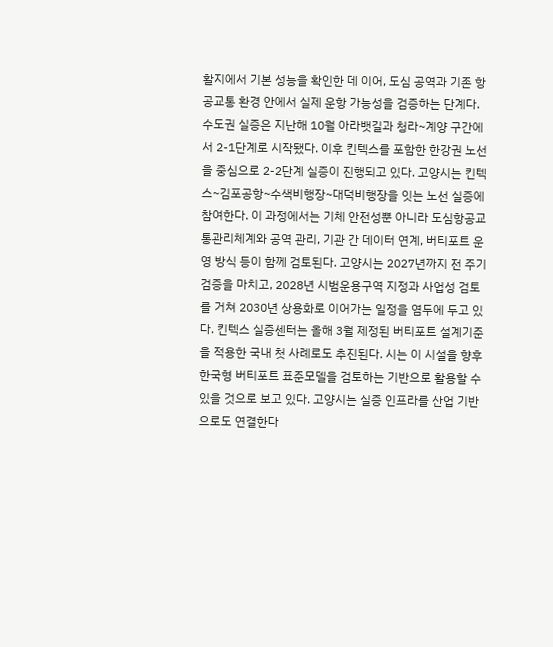활지에서 기본 성능을 확인한 데 이어, 도심 공역과 기존 항공교통 환경 안에서 실제 운항 가능성을 검증하는 단계다. 수도권 실증은 지난해 10월 아라뱃길과 청라~계양 구간에서 2-1단계로 시작됐다. 이후 킨텍스를 포함한 한강권 노선을 중심으로 2-2단계 실증이 진행되고 있다. 고양시는 킨텍스~김포공항~수색비행장~대덕비행장을 잇는 노선 실증에 참여한다. 이 과정에서는 기체 안전성뿐 아니라 도심항공교통관리체계와 공역 관리, 기관 간 데이터 연계, 버티포트 운영 방식 등이 함께 검토된다. 고양시는 2027년까지 전 주기 검증을 마치고, 2028년 시범운용구역 지정과 사업성 검토를 거쳐 2030년 상용화로 이어가는 일정을 염두에 두고 있다. 킨텍스 실증센터는 올해 3월 제정된 버티포트 설계기준을 적용한 국내 첫 사례로도 추진된다. 시는 이 시설을 향후 한국형 버티포트 표준모델을 검토하는 기반으로 활용할 수 있을 것으로 보고 있다. 고양시는 실증 인프라를 산업 기반으로도 연결한다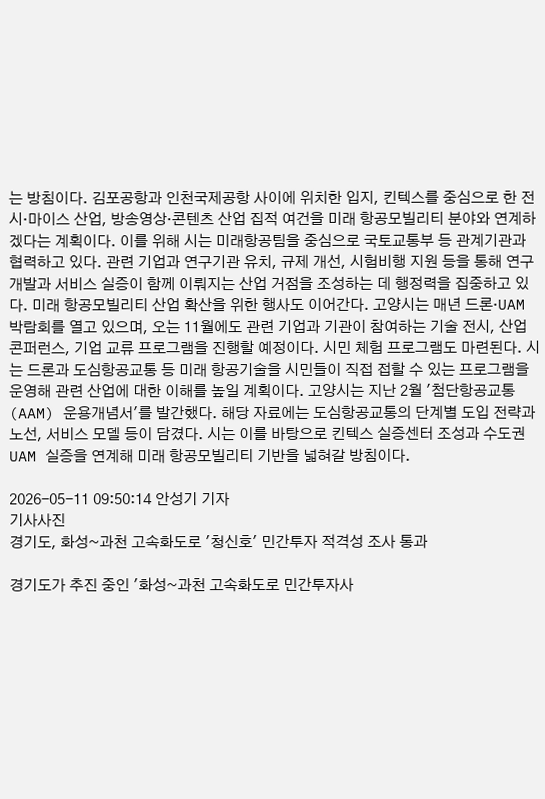는 방침이다. 김포공항과 인천국제공항 사이에 위치한 입지, 킨텍스를 중심으로 한 전시·마이스 산업, 방송영상·콘텐츠 산업 집적 여건을 미래 항공모빌리티 분야와 연계하겠다는 계획이다. 이를 위해 시는 미래항공팀을 중심으로 국토교통부 등 관계기관과 협력하고 있다. 관련 기업과 연구기관 유치, 규제 개선, 시험비행 지원 등을 통해 연구개발과 서비스 실증이 함께 이뤄지는 산업 거점을 조성하는 데 행정력을 집중하고 있다. 미래 항공모빌리티 산업 확산을 위한 행사도 이어간다. 고양시는 매년 드론·UAM 박람회를 열고 있으며, 오는 11월에도 관련 기업과 기관이 참여하는 기술 전시, 산업 콘퍼런스, 기업 교류 프로그램을 진행할 예정이다. 시민 체험 프로그램도 마련된다. 시는 드론과 도심항공교통 등 미래 항공기술을 시민들이 직접 접할 수 있는 프로그램을 운영해 관련 산업에 대한 이해를 높일 계획이다. 고양시는 지난 2월 '첨단항공교통(AAM) 운용개념서'를 발간했다. 해당 자료에는 도심항공교통의 단계별 도입 전략과 노선, 서비스 모델 등이 담겼다. 시는 이를 바탕으로 킨텍스 실증센터 조성과 수도권 UAM 실증을 연계해 미래 항공모빌리티 기반을 넓혀갈 방침이다.

2026-05-11 09:50:14 안성기 기자
기사사진
경기도, 화성~과천 고속화도로 '청신호' 민간투자 적격성 조사 통과

경기도가 추진 중인 '화성~과천 고속화도로 민간투자사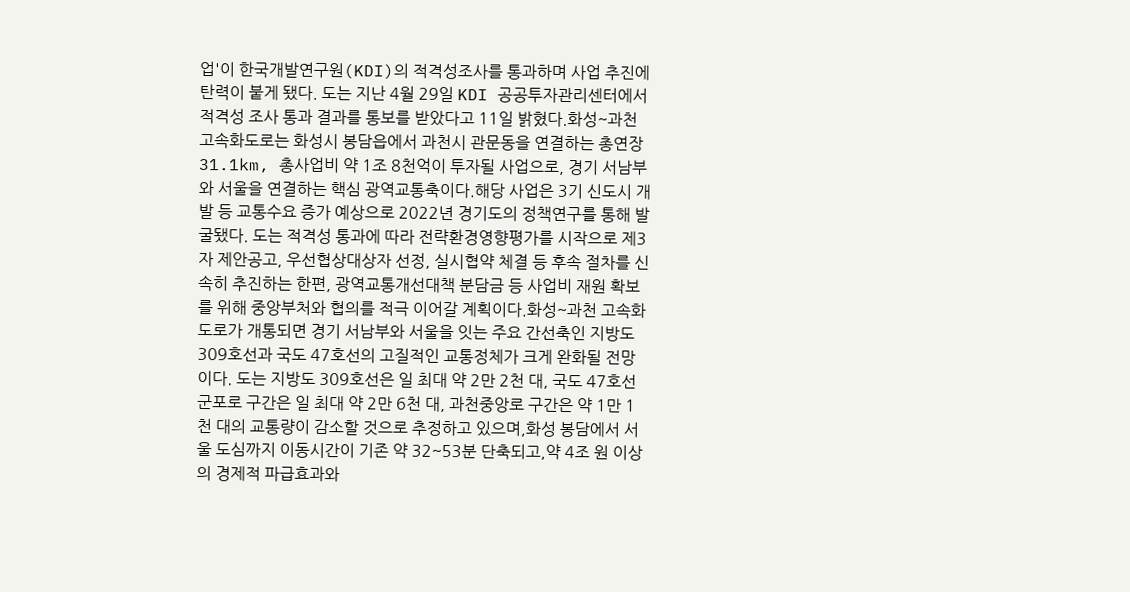업'이 한국개발연구원(KDI)의 적격성조사를 통과하며 사업 추진에 탄력이 붙게 됐다. 도는 지난 4월 29일 KDI 공공투자관리센터에서 적격성 조사 통과 결과를 통보를 받았다고 11일 밝혔다.화성~과천 고속화도로는 화성시 봉담읍에서 과천시 관문동을 연결하는 총연장 31.1km, 총사업비 약 1조 8천억이 투자될 사업으로, 경기 서남부와 서울을 연결하는 핵심 광역교통축이다.해당 사업은 3기 신도시 개발 등 교통수요 증가 예상으로 2022년 경기도의 정책연구를 통해 발굴됐다. 도는 적격성 통과에 따라 전략환경영향평가를 시작으로 제3자 제안공고, 우선협상대상자 선정, 실시협약 체결 등 후속 절차를 신속히 추진하는 한편, 광역교통개선대책 분담금 등 사업비 재원 확보를 위해 중앙부처와 협의를 적극 이어갈 계획이다.화성~과천 고속화도로가 개통되면 경기 서남부와 서울을 잇는 주요 간선축인 지방도 309호선과 국도 47호선의 고질적인 교통정체가 크게 완화될 전망이다. 도는 지방도 309호선은 일 최대 약 2만 2천 대, 국도 47호선 군포로 구간은 일 최대 약 2만 6천 대, 과천중앙로 구간은 약 1만 1천 대의 교통량이 감소할 것으로 추정하고 있으며,화성 봉담에서 서울 도심까지 이동시간이 기존 약 32~53분 단축되고,약 4조 원 이상의 경제적 파급효과와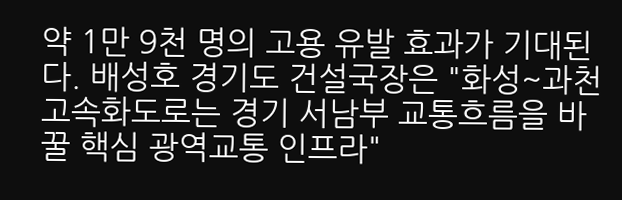약 1만 9천 명의 고용 유발 효과가 기대된다. 배성호 경기도 건설국장은 "화성~과천 고속화도로는 경기 서남부 교통흐름을 바꿀 핵심 광역교통 인프라"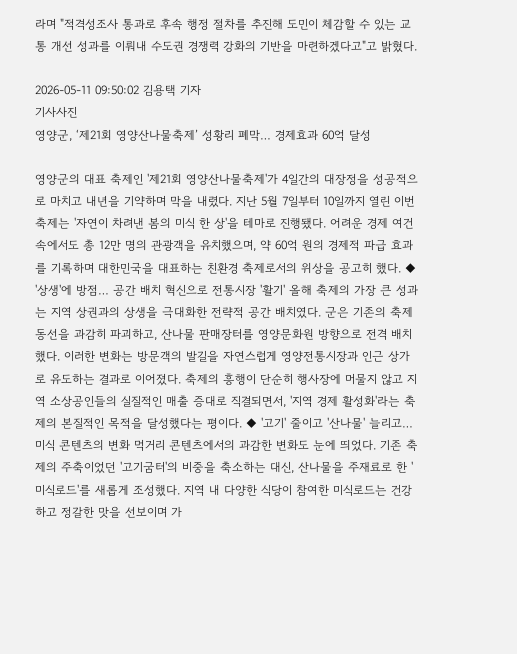라며 "적격성조사 통과로 후속 행정 절차를 추진해 도민이 체감할 수 있는 교통 개선 성과를 이뤄내 수도권 경쟁력 강화의 기반을 마련하겠다고"고 밝혔다.

2026-05-11 09:50:02 김용택 기자
기사사진
영양군, ‘제21회 영양산나물축제’ 성황리 폐막… 경제효과 60억 달성

영양군의 대표 축제인 '제21회 영양산나물축제'가 4일간의 대장정을 성공적으로 마치고 내년을 기약하며 막을 내렸다. 지난 5월 7일부터 10일까지 열린 이번 축제는 '자연이 차려낸 봄의 미식 한 상'을 테마로 진행됐다. 어려운 경제 여건 속에서도 총 12만 명의 관광객을 유치했으며, 약 60억 원의 경제적 파급 효과를 기록하며 대한민국을 대표하는 친환경 축제로서의 위상을 공고히 했다. ◆ '상생'에 방점… 공간 배치 혁신으로 전통시장 '활기' 올해 축제의 가장 큰 성과는 지역 상권과의 상생을 극대화한 전략적 공간 배치였다. 군은 기존의 축제 동선을 과감히 파괴하고, 산나물 판매장터를 영양문화원 방향으로 전격 배치했다. 이러한 변화는 방문객의 발길을 자연스럽게 영양전통시장과 인근 상가로 유도하는 결과로 이어졌다. 축제의 흥행이 단순히 행사장에 머물지 않고 지역 소상공인들의 실질적인 매출 증대로 직결되면서, '지역 경제 활성화'라는 축제의 본질적인 목적을 달성했다는 평이다. ◆ '고기' 줄이고 '산나물' 늘리고… 미식 콘텐츠의 변화 먹거리 콘텐츠에서의 과감한 변화도 눈에 띄었다. 기존 축제의 주축이었던 '고기굼터'의 비중을 축소하는 대신, 산나물을 주재료로 한 '미식로드'를 새롭게 조성했다. 지역 내 다양한 식당이 참여한 미식로드는 건강하고 정갈한 맛을 선보이며 가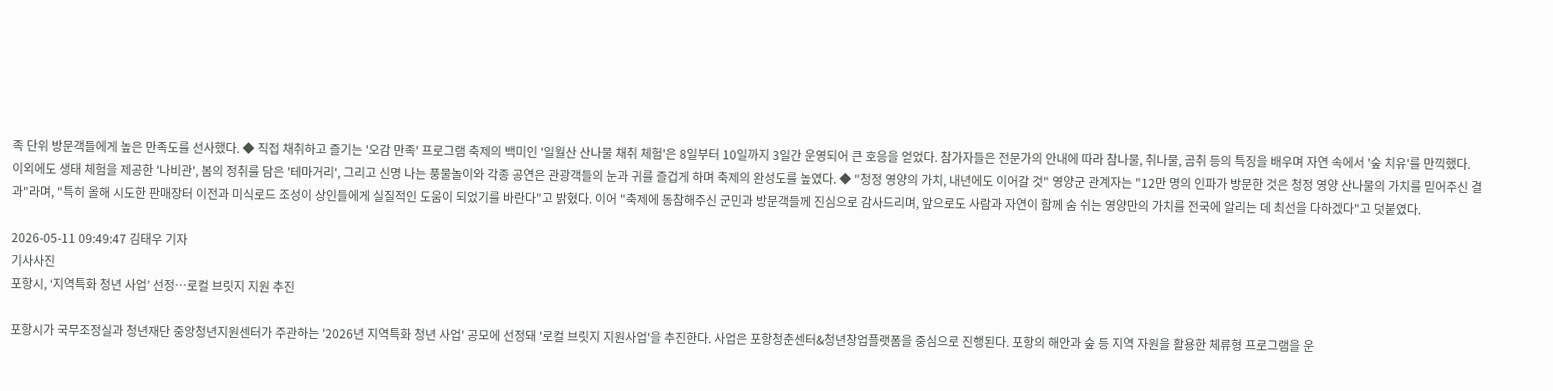족 단위 방문객들에게 높은 만족도를 선사했다. ◆ 직접 채취하고 즐기는 '오감 만족' 프로그램 축제의 백미인 '일월산 산나물 채취 체험'은 8일부터 10일까지 3일간 운영되어 큰 호응을 얻었다. 참가자들은 전문가의 안내에 따라 참나물, 취나물, 곰취 등의 특징을 배우며 자연 속에서 '숲 치유'를 만끽했다. 이외에도 생태 체험을 제공한 '나비관', 봄의 정취를 담은 '테마거리', 그리고 신명 나는 풍물놀이와 각종 공연은 관광객들의 눈과 귀를 즐겁게 하며 축제의 완성도를 높였다. ◆ "청정 영양의 가치, 내년에도 이어갈 것" 영양군 관계자는 "12만 명의 인파가 방문한 것은 청정 영양 산나물의 가치를 믿어주신 결과"라며, "특히 올해 시도한 판매장터 이전과 미식로드 조성이 상인들에게 실질적인 도움이 되었기를 바란다"고 밝혔다. 이어 "축제에 동참해주신 군민과 방문객들께 진심으로 감사드리며, 앞으로도 사람과 자연이 함께 숨 쉬는 영양만의 가치를 전국에 알리는 데 최선을 다하겠다"고 덧붙였다.

2026-05-11 09:49:47 김태우 기자
기사사진
포항시, ‘지역특화 청년 사업’ 선정…로컬 브릿지 지원 추진

포항시가 국무조정실과 청년재단 중앙청년지원센터가 주관하는 '2026년 지역특화 청년 사업' 공모에 선정돼 '로컬 브릿지 지원사업'을 추진한다. 사업은 포항청춘센터&청년창업플랫폼을 중심으로 진행된다. 포항의 해안과 숲 등 지역 자원을 활용한 체류형 프로그램을 운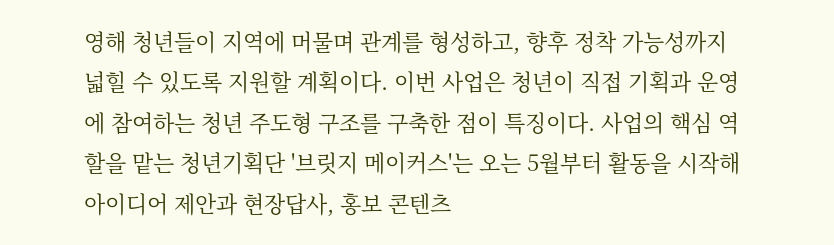영해 청년들이 지역에 머물며 관계를 형성하고, 향후 정착 가능성까지 넓힐 수 있도록 지원할 계획이다. 이번 사업은 청년이 직접 기획과 운영에 참여하는 청년 주도형 구조를 구축한 점이 특징이다. 사업의 핵심 역할을 맡는 청년기획단 '브릿지 메이커스'는 오는 5월부터 활동을 시작해 아이디어 제안과 현장답사, 홍보 콘텐츠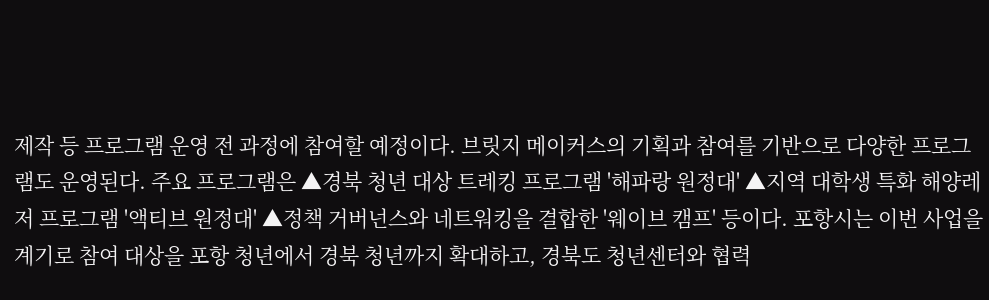제작 등 프로그램 운영 전 과정에 참여할 예정이다. 브릿지 메이커스의 기획과 참여를 기반으로 다양한 프로그램도 운영된다. 주요 프로그램은 ▲경북 청년 대상 트레킹 프로그램 '해파랑 원정대' ▲지역 대학생 특화 해양레저 프로그램 '액티브 원정대' ▲정책 거버넌스와 네트워킹을 결합한 '웨이브 캠프' 등이다. 포항시는 이번 사업을 계기로 참여 대상을 포항 청년에서 경북 청년까지 확대하고, 경북도 청년센터와 협력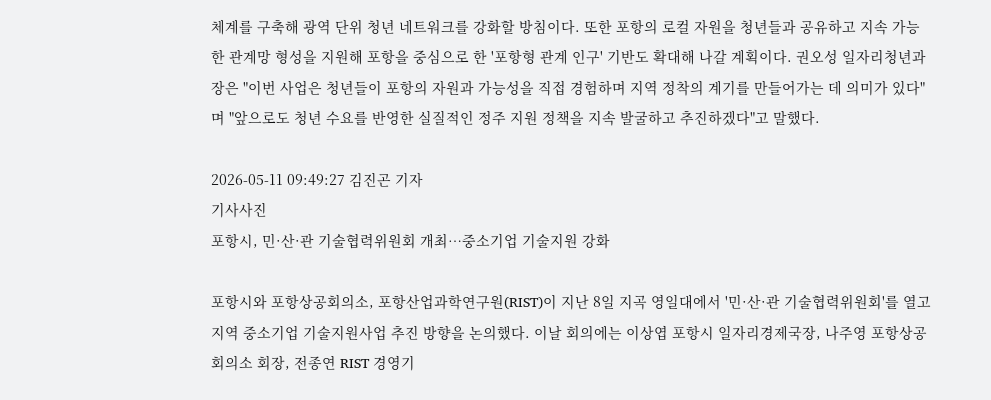체계를 구축해 광역 단위 청년 네트워크를 강화할 방침이다. 또한 포항의 로컬 자원을 청년들과 공유하고 지속 가능한 관계망 형성을 지원해 포항을 중심으로 한 '포항형 관계 인구' 기반도 확대해 나갈 계획이다. 권오성 일자리청년과장은 "이번 사업은 청년들이 포항의 자원과 가능성을 직접 경험하며 지역 정착의 계기를 만들어가는 데 의미가 있다"며 "앞으로도 청년 수요를 반영한 실질적인 정주 지원 정책을 지속 발굴하고 추진하겠다"고 말했다.

2026-05-11 09:49:27 김진곤 기자
기사사진
포항시, 민·산·관 기술협력위원회 개최…중소기업 기술지원 강화

포항시와 포항상공회의소, 포항산업과학연구원(RIST)이 지난 8일 지곡 영일대에서 '민·산·관 기술협력위원회'를 열고 지역 중소기업 기술지원사업 추진 방향을 논의했다. 이날 회의에는 이상엽 포항시 일자리경제국장, 나주영 포항상공회의소 회장, 전종연 RIST 경영기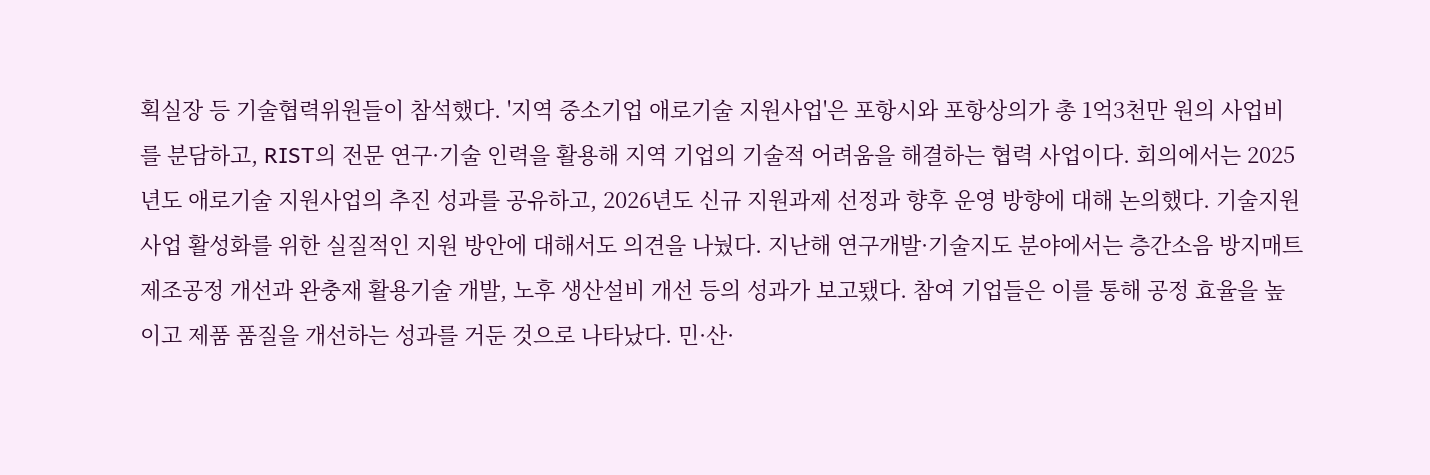획실장 등 기술협력위원들이 참석했다. '지역 중소기업 애로기술 지원사업'은 포항시와 포항상의가 총 1억3천만 원의 사업비를 분담하고, RIST의 전문 연구·기술 인력을 활용해 지역 기업의 기술적 어려움을 해결하는 협력 사업이다. 회의에서는 2025년도 애로기술 지원사업의 추진 성과를 공유하고, 2026년도 신규 지원과제 선정과 향후 운영 방향에 대해 논의했다. 기술지원사업 활성화를 위한 실질적인 지원 방안에 대해서도 의견을 나눴다. 지난해 연구개발·기술지도 분야에서는 층간소음 방지매트 제조공정 개선과 완충재 활용기술 개발, 노후 생산설비 개선 등의 성과가 보고됐다. 참여 기업들은 이를 통해 공정 효율을 높이고 제품 품질을 개선하는 성과를 거둔 것으로 나타났다. 민·산·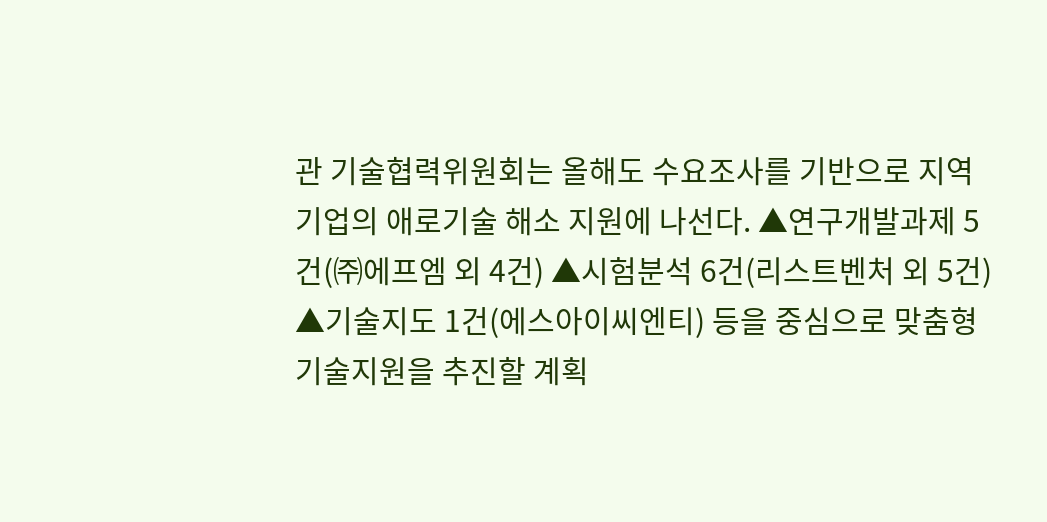관 기술협력위원회는 올해도 수요조사를 기반으로 지역 기업의 애로기술 해소 지원에 나선다. ▲연구개발과제 5건(㈜에프엠 외 4건) ▲시험분석 6건(리스트벤처 외 5건) ▲기술지도 1건(에스아이씨엔티) 등을 중심으로 맞춤형 기술지원을 추진할 계획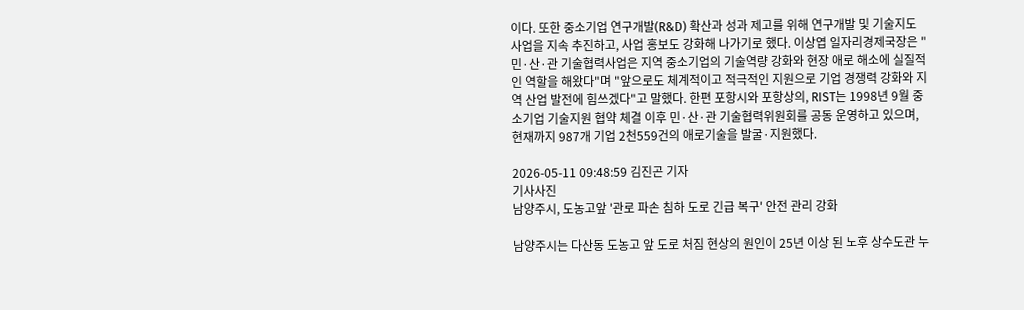이다. 또한 중소기업 연구개발(R&D) 확산과 성과 제고를 위해 연구개발 및 기술지도 사업을 지속 추진하고, 사업 홍보도 강화해 나가기로 했다. 이상엽 일자리경제국장은 "민·산·관 기술협력사업은 지역 중소기업의 기술역량 강화와 현장 애로 해소에 실질적인 역할을 해왔다"며 "앞으로도 체계적이고 적극적인 지원으로 기업 경쟁력 강화와 지역 산업 발전에 힘쓰겠다"고 말했다. 한편 포항시와 포항상의, RIST는 1998년 9월 중소기업 기술지원 협약 체결 이후 민·산·관 기술협력위원회를 공동 운영하고 있으며, 현재까지 987개 기업 2천559건의 애로기술을 발굴·지원했다.

2026-05-11 09:48:59 김진곤 기자
기사사진
남양주시, 도농고앞 '관로 파손 침하 도로 긴급 복구' 안전 관리 강화

남양주시는 다산동 도농고 앞 도로 처짐 현상의 원인이 25년 이상 된 노후 상수도관 누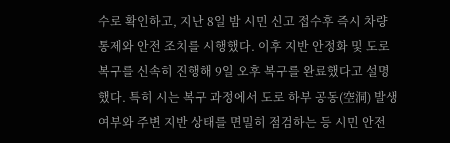수로 확인하고, 지난 8일 밤 시민 신고 접수후 즉시 차량 통제와 안전 조치를 시행했다. 이후 지반 안정화 및 도로 복구를 신속히 진행해 9일 오후 복구를 완료했다고 설명했다. 특히 시는 복구 과정에서 도로 하부 공동(空洞) 발생 여부와 주변 지반 상태를 면밀히 점검하는 등 시민 안전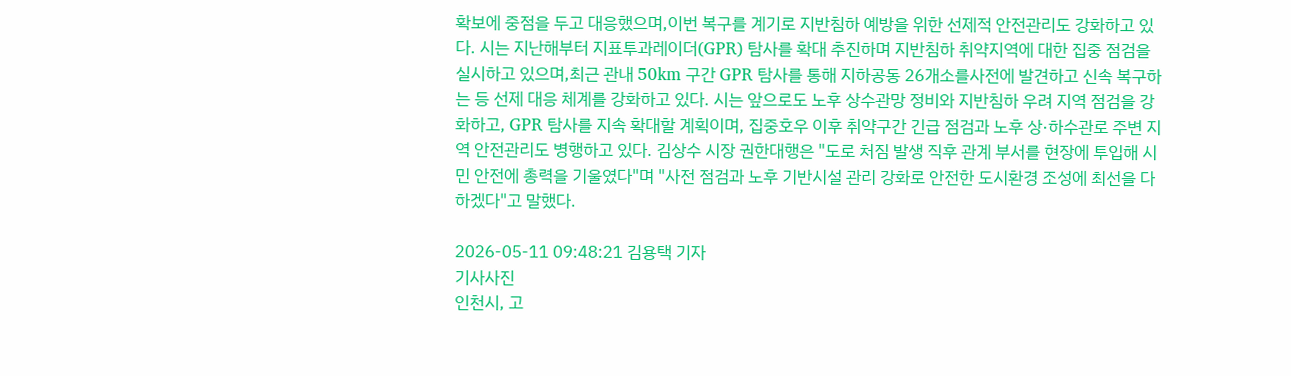확보에 중점을 두고 대응했으며,이번 복구를 계기로 지반침하 예방을 위한 선제적 안전관리도 강화하고 있다. 시는 지난해부터 지표투과레이더(GPR) 탐사를 확대 추진하며 지반침하 취약지역에 대한 집중 점검을 실시하고 있으며,최근 관내 50km 구간 GPR 탐사를 통해 지하공동 26개소를사전에 발견하고 신속 복구하는 등 선제 대응 체계를 강화하고 있다. 시는 앞으로도 노후 상수관망 정비와 지반침하 우려 지역 점검을 강화하고, GPR 탐사를 지속 확대할 계획이며, 집중호우 이후 취약구간 긴급 점검과 노후 상·하수관로 주변 지역 안전관리도 병행하고 있다. 김상수 시장 권한대행은 "도로 처짐 발생 직후 관계 부서를 현장에 투입해 시민 안전에 총력을 기울였다"며 "사전 점검과 노후 기반시설 관리 강화로 안전한 도시환경 조성에 최선을 다하겠다"고 말했다.

2026-05-11 09:48:21 김용택 기자
기사사진
인천시, 고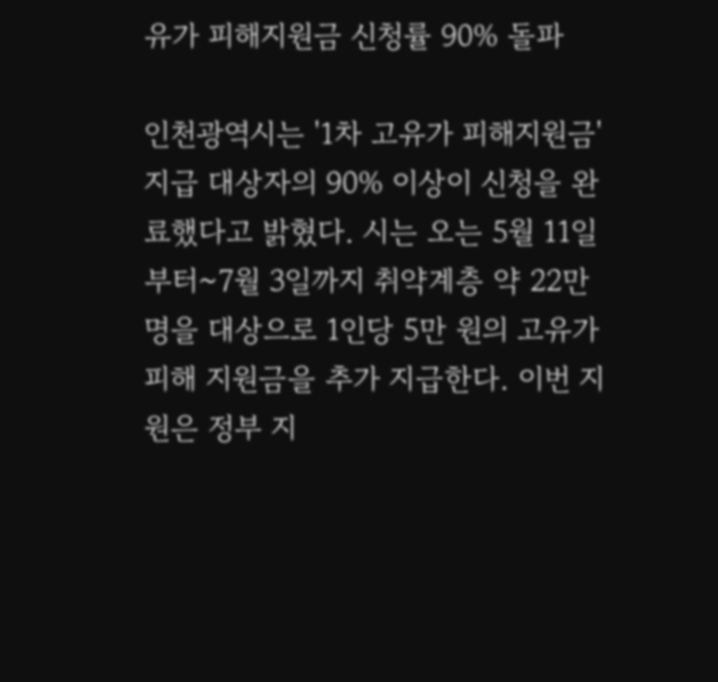유가 피해지원금 신청률 90% 돌파

인천광역시는 '1차 고유가 피해지원금' 지급 대상자의 90% 이상이 신청을 완료했다고 밝혔다. 시는 오는 5월 11일부터~7월 3일까지 취약계층 약 22만 명을 대상으로 1인당 5만 원의 고유가 피해 지원금을 추가 지급한다. 이번 지원은 정부 지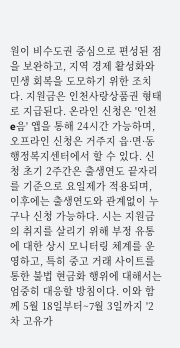원이 비수도권 중심으로 편성된 점을 보완하고, 지역 경제 활성화와 민생 회복을 도모하기 위한 조치다. 지원금은 인천사랑상품권 형태로 지급된다. 온라인 신청은 '인천e음' 앱을 통해 24시간 가능하며, 오프라인 신청은 거주지 읍·면·동 행정복지센터에서 할 수 있다. 신청 초기 2주간은 출생연도 끝자리를 기준으로 요일제가 적용되며, 이후에는 출생연도와 관계없이 누구나 신청 가능하다. 시는 지원금의 취지를 살리기 위해 부정 유통에 대한 상시 모니터링 체계를 운영하고, 특히 중고 거래 사이트를 통한 불법 현금화 행위에 대해서는 엄중히 대응할 방침이다. 이와 함께 5월 18일부터~7월 3일까지 '2차 고유가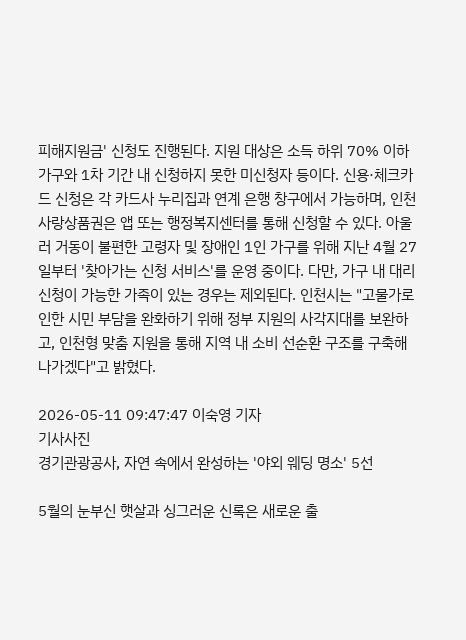피해지원금' 신청도 진행된다. 지원 대상은 소득 하위 70% 이하 가구와 1차 기간 내 신청하지 못한 미신청자 등이다. 신용·체크카드 신청은 각 카드사 누리집과 연계 은행 창구에서 가능하며, 인천사랑상품권은 앱 또는 행정복지센터를 통해 신청할 수 있다. 아울러 거동이 불편한 고령자 및 장애인 1인 가구를 위해 지난 4월 27일부터 '찾아가는 신청 서비스'를 운영 중이다. 다만, 가구 내 대리 신청이 가능한 가족이 있는 경우는 제외된다. 인천시는 "고물가로 인한 시민 부담을 완화하기 위해 정부 지원의 사각지대를 보완하고, 인천형 맞춤 지원을 통해 지역 내 소비 선순환 구조를 구축해 나가겠다"고 밝혔다.

2026-05-11 09:47:47 이숙영 기자
기사사진
경기관광공사, 자연 속에서 완성하는 '야외 웨딩 명소' 5선

5월의 눈부신 햇살과 싱그러운 신록은 새로운 출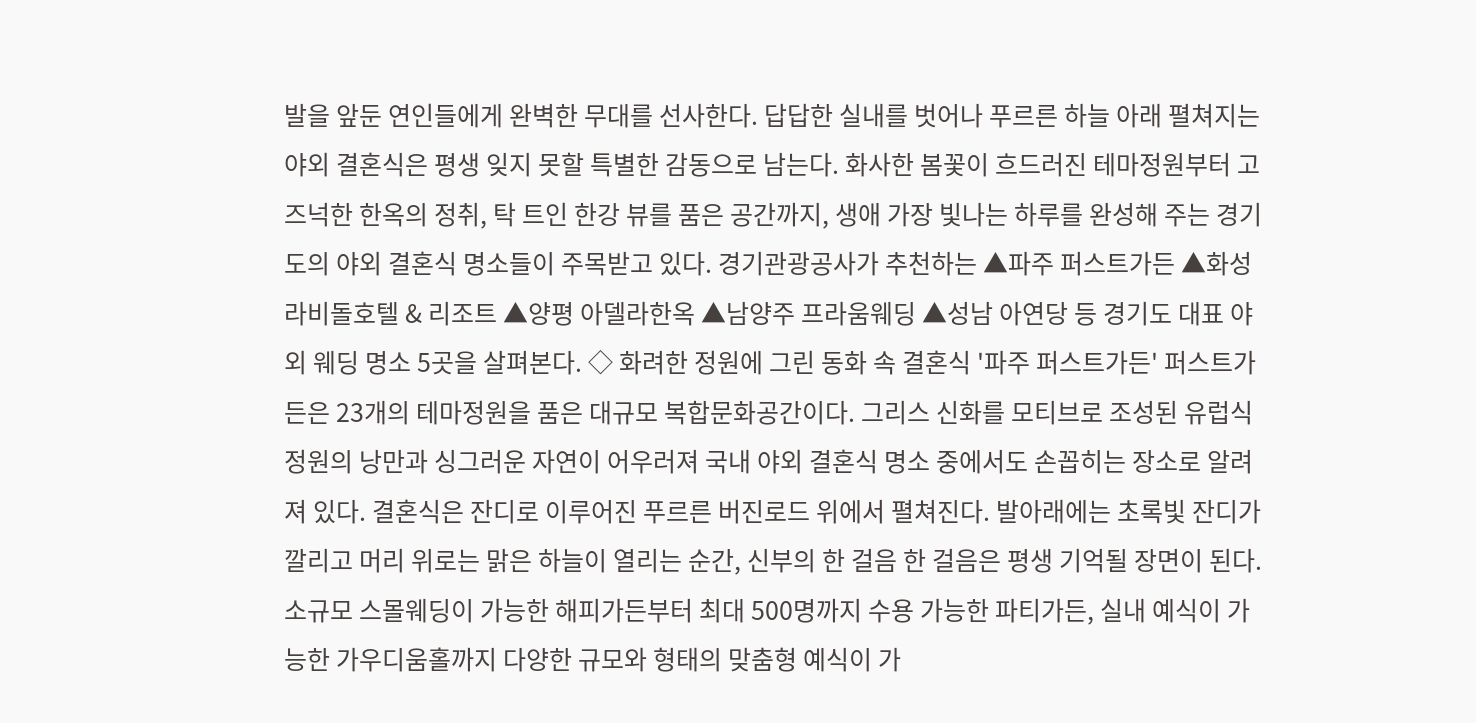발을 앞둔 연인들에게 완벽한 무대를 선사한다. 답답한 실내를 벗어나 푸르른 하늘 아래 펼쳐지는 야외 결혼식은 평생 잊지 못할 특별한 감동으로 남는다. 화사한 봄꽃이 흐드러진 테마정원부터 고즈넉한 한옥의 정취, 탁 트인 한강 뷰를 품은 공간까지, 생애 가장 빛나는 하루를 완성해 주는 경기도의 야외 결혼식 명소들이 주목받고 있다. 경기관광공사가 추천하는 ▲파주 퍼스트가든 ▲화성 라비돌호텔 & 리조트 ▲양평 아델라한옥 ▲남양주 프라움웨딩 ▲성남 아연당 등 경기도 대표 야외 웨딩 명소 5곳을 살펴본다. ◇ 화려한 정원에 그린 동화 속 결혼식 '파주 퍼스트가든' 퍼스트가든은 23개의 테마정원을 품은 대규모 복합문화공간이다. 그리스 신화를 모티브로 조성된 유럽식 정원의 낭만과 싱그러운 자연이 어우러져 국내 야외 결혼식 명소 중에서도 손꼽히는 장소로 알려져 있다. 결혼식은 잔디로 이루어진 푸르른 버진로드 위에서 펼쳐진다. 발아래에는 초록빛 잔디가 깔리고 머리 위로는 맑은 하늘이 열리는 순간, 신부의 한 걸음 한 걸음은 평생 기억될 장면이 된다. 소규모 스몰웨딩이 가능한 해피가든부터 최대 500명까지 수용 가능한 파티가든, 실내 예식이 가능한 가우디움홀까지 다양한 규모와 형태의 맞춤형 예식이 가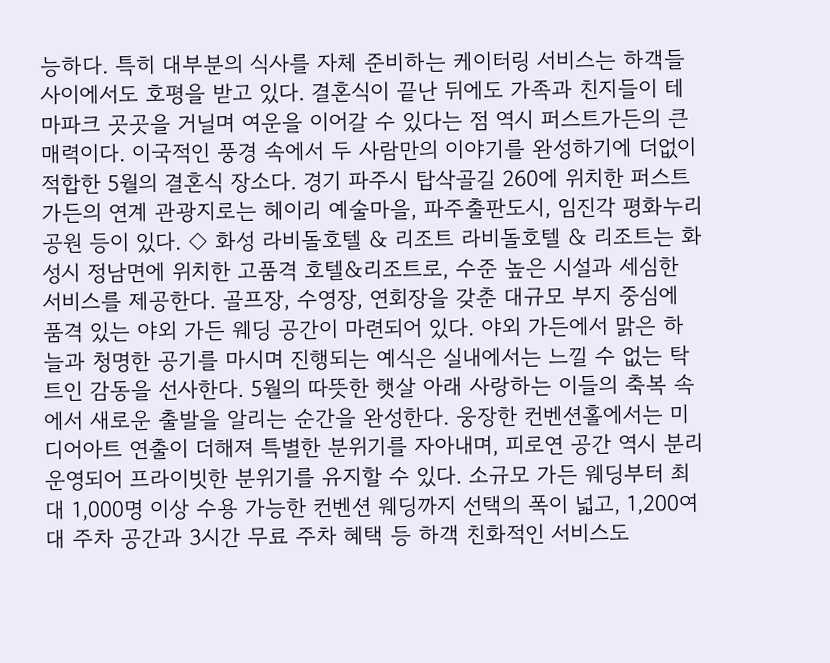능하다. 특히 대부분의 식사를 자체 준비하는 케이터링 서비스는 하객들 사이에서도 호평을 받고 있다. 결혼식이 끝난 뒤에도 가족과 친지들이 테마파크 곳곳을 거닐며 여운을 이어갈 수 있다는 점 역시 퍼스트가든의 큰 매력이다. 이국적인 풍경 속에서 두 사람만의 이야기를 완성하기에 더없이 적합한 5월의 결혼식 장소다. 경기 파주시 탑삭골길 260에 위치한 퍼스트가든의 연계 관광지로는 헤이리 예술마을, 파주출판도시, 임진각 평화누리공원 등이 있다. ◇ 화성 라비돌호텔 & 리조트 라비돌호텔 & 리조트는 화성시 정남면에 위치한 고품격 호텔&리조트로, 수준 높은 시설과 세심한 서비스를 제공한다. 골프장, 수영장, 연회장을 갖춘 대규모 부지 중심에 품격 있는 야외 가든 웨딩 공간이 마련되어 있다. 야외 가든에서 맑은 하늘과 청명한 공기를 마시며 진행되는 예식은 실내에서는 느낄 수 없는 탁 트인 감동을 선사한다. 5월의 따뜻한 햇살 아래 사랑하는 이들의 축복 속에서 새로운 출발을 알리는 순간을 완성한다. 웅장한 컨벤션홀에서는 미디어아트 연출이 더해져 특별한 분위기를 자아내며, 피로연 공간 역시 분리 운영되어 프라이빗한 분위기를 유지할 수 있다. 소규모 가든 웨딩부터 최대 1,000명 이상 수용 가능한 컨벤션 웨딩까지 선택의 폭이 넓고, 1,200여 대 주차 공간과 3시간 무료 주차 혜택 등 하객 친화적인 서비스도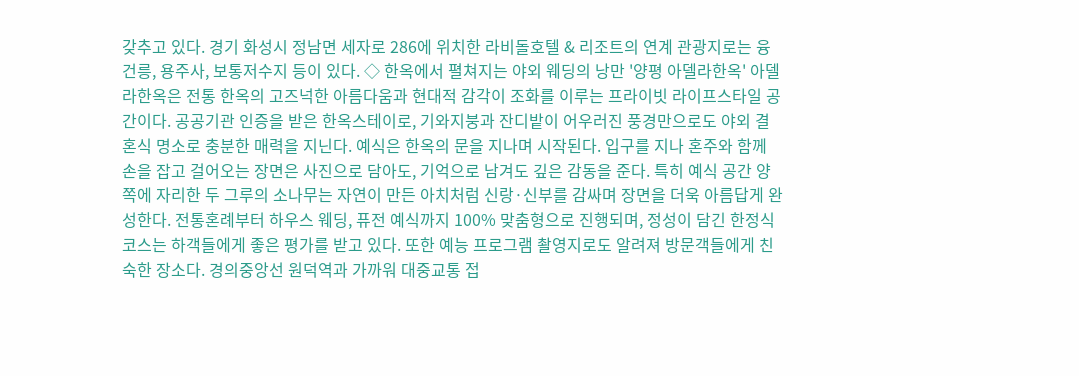갖추고 있다. 경기 화성시 정남면 세자로 286에 위치한 라비돌호텔 & 리조트의 연계 관광지로는 융건릉, 용주사, 보통저수지 등이 있다. ◇ 한옥에서 펼쳐지는 야외 웨딩의 낭만 '양평 아델라한옥' 아델라한옥은 전통 한옥의 고즈넉한 아름다움과 현대적 감각이 조화를 이루는 프라이빗 라이프스타일 공간이다. 공공기관 인증을 받은 한옥스테이로, 기와지붕과 잔디밭이 어우러진 풍경만으로도 야외 결혼식 명소로 충분한 매력을 지닌다. 예식은 한옥의 문을 지나며 시작된다. 입구를 지나 혼주와 함께 손을 잡고 걸어오는 장면은 사진으로 담아도, 기억으로 남겨도 깊은 감동을 준다. 특히 예식 공간 양쪽에 자리한 두 그루의 소나무는 자연이 만든 아치처럼 신랑·신부를 감싸며 장면을 더욱 아름답게 완성한다. 전통혼례부터 하우스 웨딩, 퓨전 예식까지 100% 맞춤형으로 진행되며, 정성이 담긴 한정식 코스는 하객들에게 좋은 평가를 받고 있다. 또한 예능 프로그램 촬영지로도 알려져 방문객들에게 친숙한 장소다. 경의중앙선 원덕역과 가까워 대중교통 접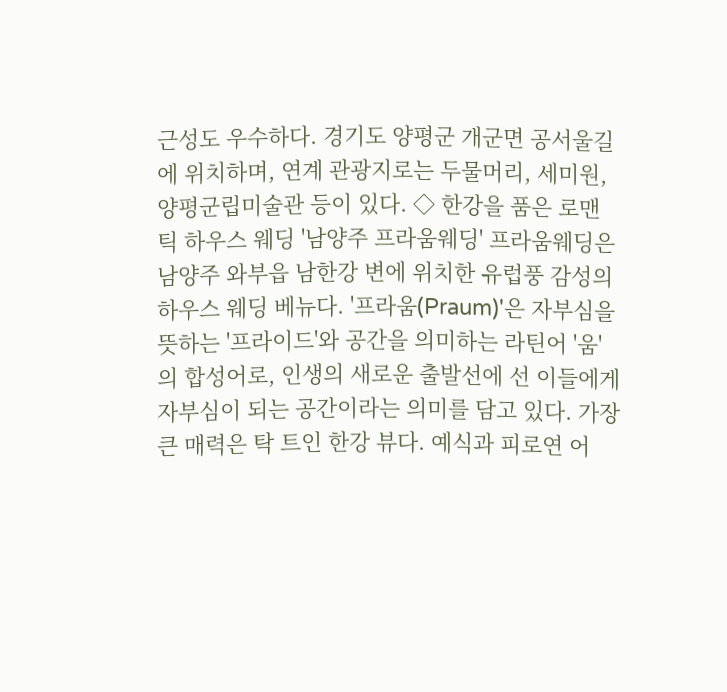근성도 우수하다. 경기도 양평군 개군면 공서울길에 위치하며, 연계 관광지로는 두물머리, 세미원, 양평군립미술관 등이 있다. ◇ 한강을 품은 로맨틱 하우스 웨딩 '남양주 프라움웨딩' 프라움웨딩은 남양주 와부읍 남한강 변에 위치한 유럽풍 감성의 하우스 웨딩 베뉴다. '프라움(Praum)'은 자부심을 뜻하는 '프라이드'와 공간을 의미하는 라틴어 '움'의 합성어로, 인생의 새로운 출발선에 선 이들에게 자부심이 되는 공간이라는 의미를 담고 있다. 가장 큰 매력은 탁 트인 한강 뷰다. 예식과 피로연 어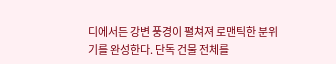디에서든 강변 풍경이 펼쳐져 로맨틱한 분위기를 완성한다. 단독 건물 전체를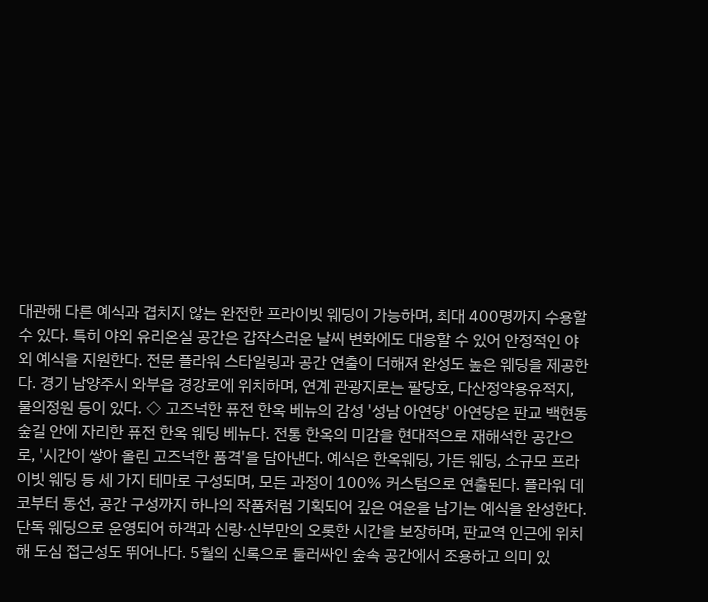대관해 다른 예식과 겹치지 않는 완전한 프라이빗 웨딩이 가능하며, 최대 400명까지 수용할 수 있다. 특히 야외 유리온실 공간은 갑작스러운 날씨 변화에도 대응할 수 있어 안정적인 야외 예식을 지원한다. 전문 플라워 스타일링과 공간 연출이 더해져 완성도 높은 웨딩을 제공한다. 경기 남양주시 와부읍 경강로에 위치하며, 연계 관광지로는 팔당호, 다산정약용유적지, 물의정원 등이 있다. ◇ 고즈넉한 퓨전 한옥 베뉴의 감성 '성남 아연당' 아연당은 판교 백현동 숲길 안에 자리한 퓨전 한옥 웨딩 베뉴다. 전통 한옥의 미감을 현대적으로 재해석한 공간으로, '시간이 쌓아 올린 고즈넉한 품격'을 담아낸다. 예식은 한옥웨딩, 가든 웨딩, 소규모 프라이빗 웨딩 등 세 가지 테마로 구성되며, 모든 과정이 100% 커스텀으로 연출된다. 플라워 데코부터 동선, 공간 구성까지 하나의 작품처럼 기획되어 깊은 여운을 남기는 예식을 완성한다. 단독 웨딩으로 운영되어 하객과 신랑·신부만의 오롯한 시간을 보장하며, 판교역 인근에 위치해 도심 접근성도 뛰어나다. 5월의 신록으로 둘러싸인 숲속 공간에서 조용하고 의미 있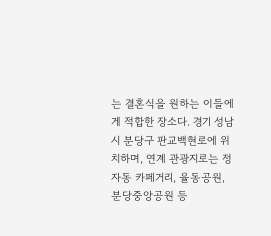는 결혼식을 원하는 이들에게 적합한 장소다. 경기 성남시 분당구 판교백현로에 위치하며, 연계 관광지로는 정자동 카페거리, 율동공원, 분당중앙공원 등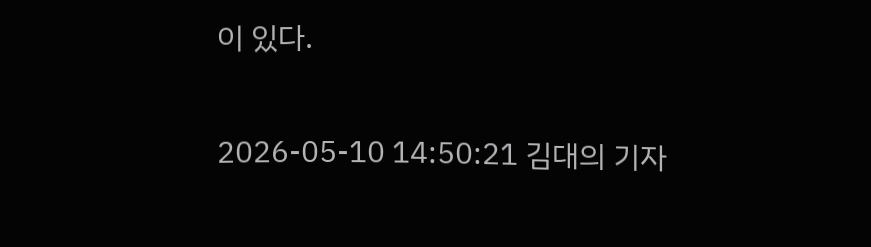이 있다.

2026-05-10 14:50:21 김대의 기자